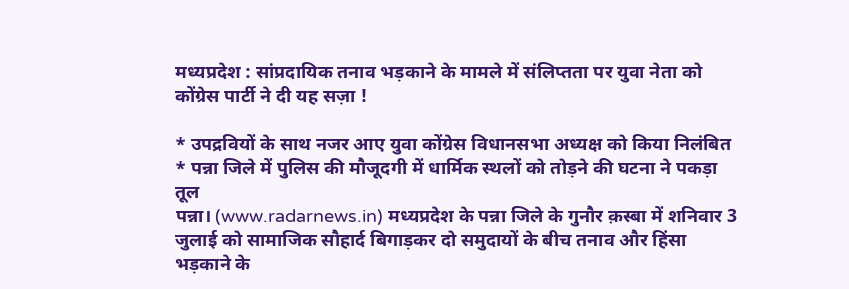मध्यप्रदेश : सांप्रदायिक तनाव भड़काने के मामले में संलिप्तता पर युवा नेता को कोंग्रेस पार्टी ने दी यह सज़ा !

* उपद्रवियों के साथ नजर आए युवा कोंग्रेस विधानसभा अध्यक्ष को किया निलंबित
* पन्ना जिले में पुलिस की मौजूदगी में धार्मिक स्थलों को तोड़ने की घटना ने पकड़ा तूल
पन्ना। (www.radarnews.in) मध्यप्रदेश के पन्ना जिले के गुनौर क़स्बा में शनिवार 3 जुलाई को सामाजिक सौहार्द बिगाड़कर दो समुदायों के बीच तनाव और हिंसा भड़काने के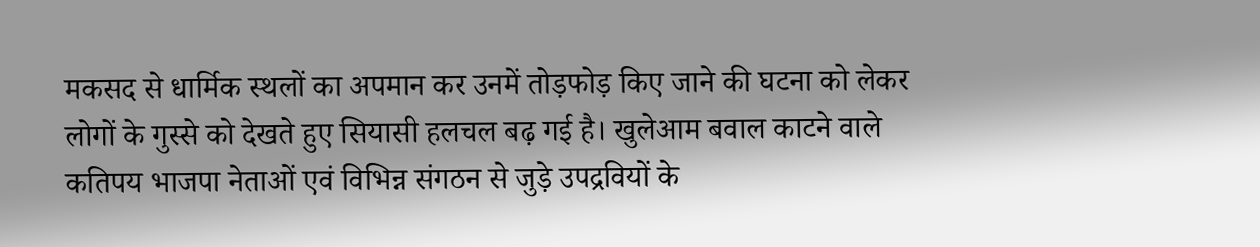मकसद से धार्मिक स्थलों का अपमान कर उनमें तोड़फोड़ किए जाने की घटना को लेकर लोगों के गुस्से को देखते हुए सियासी हलचल बढ़ गई है। खुलेआम बवाल काटने वाले कतिपय भाजपा नेताओं एवं विभिन्न संगठन से जुड़े उपद्रवियों के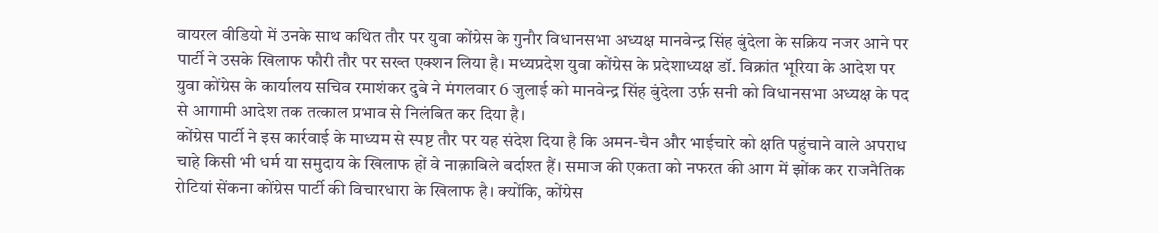वायरल वीडियो में उनके साथ कथित तौर पर युवा कोंग्रेस के गुनौर विधानसभा अध्यक्ष मानवेन्द्र सिंह बुंदेला के सक्रिय नजर आने पर पार्टी ने उसके खिलाफ फौरी तौर पर सख्त एक्शन लिया है। मध्यप्रदेश युवा कोंग्रेस के प्रदेशाध्यक्ष डॉ. विक्रांत भूरिया के आदेश पर युवा कोंग्रेस के कार्यालय सचिव रमाशंकर दुबे ने मंगलवार 6 जुलाई को मानवेन्द्र सिंह बुंदेला उर्फ़ सनी को विधानसभा अध्यक्ष के पद से आगामी आदेश तक तत्काल प्रभाव से निलंबित कर दिया है।
कोंग्रेस पार्टी ने इस कार्रवाई के माध्यम से स्पष्ट तौर पर यह संदेश दिया है कि अमन-चैन और भाईचारे को क्षति पहुंचाने वाले अपराध चाहे किसी भी धर्म या समुदाय के खिलाफ हों वे नाक़ाबिले बर्दाश्त हैं। समाज की एकता को नफरत की आग में झोंक कर राजनैतिक रोटियां सेंकना कोंग्रेस पार्टी की विचारधारा के खिलाफ है। क्योंकि, कोंग्रेस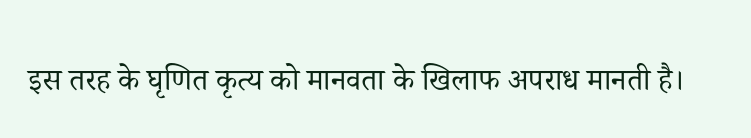इस तरह के घृणित कृत्य को मानवता के खिलाफ अपराध मानती है।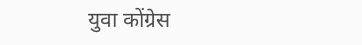युवा कोंग्रेस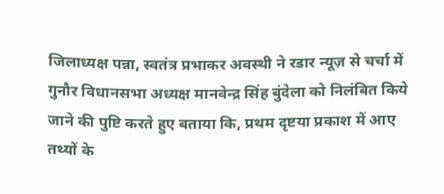जिलाध्यक्ष पन्ना, स्वतंत्र प्रभाकर अवस्थी ने रडार न्यूज़ से चर्चा में गुनौर विधानसभा अध्यक्ष मानवेन्द्र सिंह बुंदेला को निलंबित किये जाने की पुष्टि करते हुए बताया कि, प्रथम दृष्टया प्रकाश में आए तथ्यों के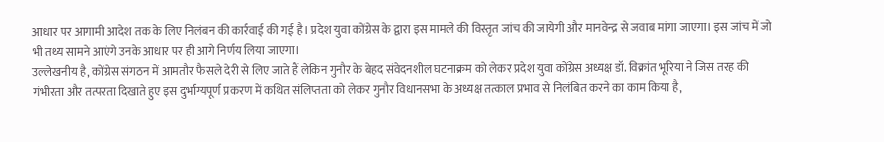आधार पर आगामी आदेश तक के लिए निलंबन की कार्रवाई की गई है। प्रदेश युवा कोंग्रेस के द्वारा इस मामले की विस्तृत जांच की जायेगी और मानवेन्द्र से जवाब मांगा जाएगा। इस जांच में जो भी तथ्य सामने आएंगे उनके आधार पर ही आगे निर्णय लिया जाएगा।
उल्लेखनीय है, कोंग्रेस संगठन में आमतौर फैसले देरी से लिए जाते हैं लेकिन गुनौर के बेहद संवेदनशील घटनाक्रम को लेकर प्रदेश युवा कोंग्रेस अध्यक्ष डॉ. विक्रांत भूरिया ने जिस तरह की गंभीरता और तत्परता दिखाते हुए इस दुर्भाग्यपूर्ण प्रकरण में कथित संलिप्तता को लेकर गुनौर विधानसभा के अध्यक्ष तत्काल प्रभाव से निलंबित करने का काम किया है,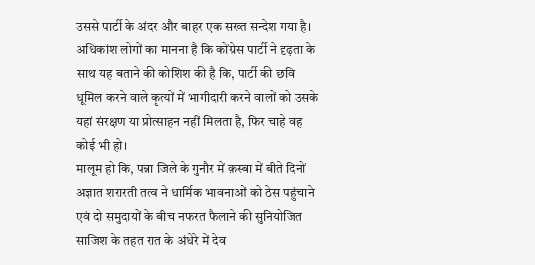उससे पार्टी के अंदर और बाहर एक सख्त सन्देश गया है। अधिकांश लोगों का मानना है कि कोंग्रेस पार्टी ने दृढ़ता के साथ यह बताने की कोशिश की है कि, पार्टी की छवि धूमिल करने वाले कृत्यों में भागीदारी करने वालों को उसके यहां संरक्षण या प्रोत्साहन नहीं मिलता है, फिर चाहे वह कोई भी हो।
मालूम हो कि, पन्ना जिले के गुनौर में क़स्बा में बीते दिनों अज्ञात शरारती तत्व ने धार्मिक भावनाओं को ठेस पहुंचाने एवं दो समुदायों के बीच नफरत फैलाने की सुनियोजित साजिश के तहत रात के अंधेरे में देव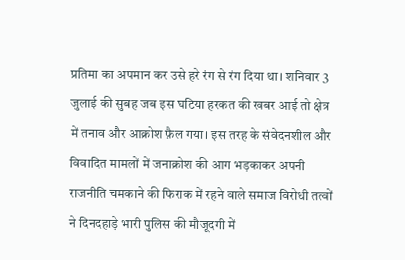प्रतिमा का अपमान कर उसे हरे रंग से रंग दिया था। शनिवार 3 जुलाई की सुबह जब इस घटिया हरकत की खबर आई तो क्षेत्र में तनाव और आक्रोश फ़ैल गया। इस तरह के संवेदनशील और विवादित मामलों में जनाक्रोश की आग भड़काकर अपनी राजनीति चमकाने की फिराक में रहने वाले समाज विरोधी तत्वों ने दिनदहाड़े भारी पुलिस की मौजूदगी में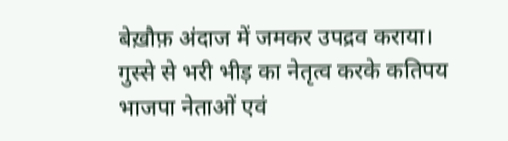बेख़ौफ़ अंदाज में जमकर उपद्रव कराया। गुस्से से भरी भीड़ का नेतृत्व करके कतिपय भाजपा नेताओं एवं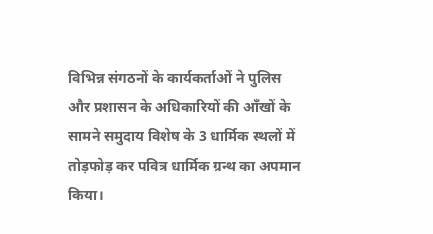विभिन्न संगठनों के कार्यकर्ताओं ने पुलिस और प्रशासन के अधिकारियों की आँखों के सामने समुदाय विशेष के 3 धार्मिक स्थलों में तोड़फोड़ कर पवित्र धार्मिक ग्रन्थ का अपमान किया।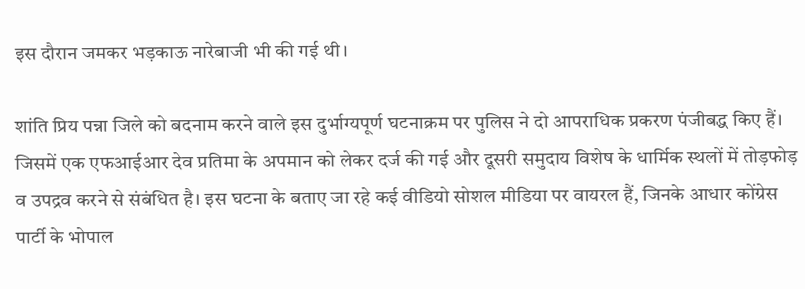इस दौरान जमकर भड़काऊ नारेबाजी भी की गई थी।

शांति प्रिय पन्ना जिले को बदनाम करने वाले इस दुर्भाग्यपूर्ण घटनाक्रम पर पुलिस ने दो आपराधिक प्रकरण पंजीबद्ध किए हैं। जिसमें एक एफआईआर देव प्रतिमा के अपमान को लेकर दर्ज की गई और दूसरी समुदाय विशेष के धार्मिक स्थलों में तोड़फोड़ व उपद्रव करने से संबंधित है। इस घटना के बताए जा रहे कई वीडियो सोशल मीडिया पर वायरल हैं, जिनके आधार कोंग्रेस पार्टी के भोपाल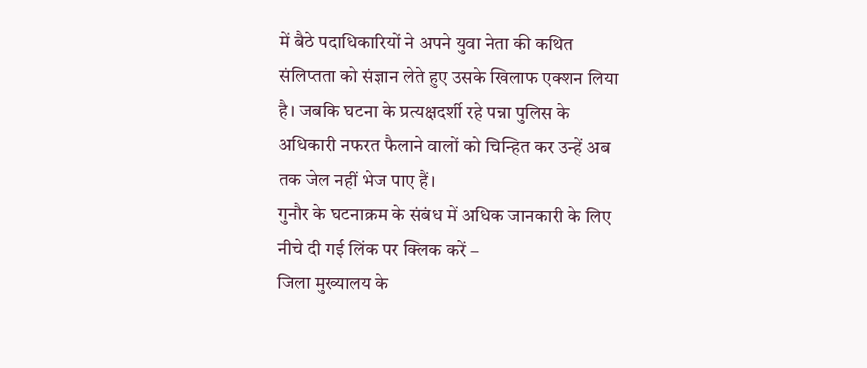में बैठे पदाधिकारियों ने अपने युवा नेता की कथित संलिप्तता को संज्ञान लेते हुए उसके खिलाफ एक्शन लिया है। जबकि घटना के प्रत्यक्षदर्शी रहे पन्ना पुलिस के अधिकारी नफरत फैलाने वालों को चिन्हित कर उन्हें अब तक जेल नहीं भेज पाए हैं।
गुनौर के घटनाक्रम के संबंध में अधिक जानकारी के लिए नीचे दी गई लिंक पर क्लिक करें –
जिला मुख्यालय के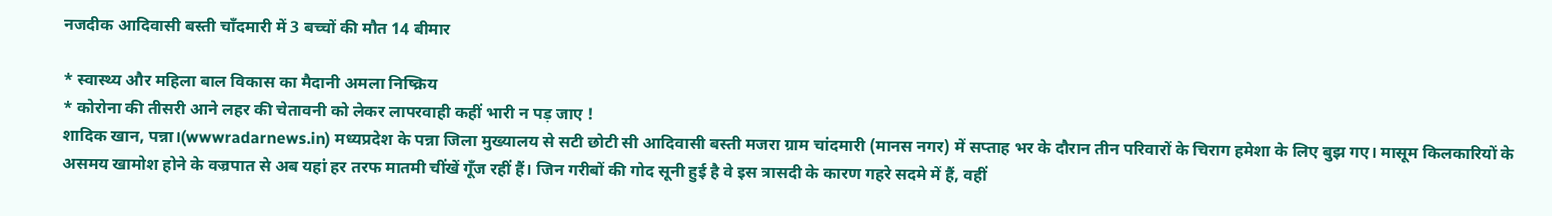नजदीक आदिवासी बस्ती चाँदमारी में 3 बच्चों की मौत 14 बीमार

* स्वास्थ्य और महिला बाल विकास का मैदानी अमला निष्क्रिय
* कोरोना की तीसरी आने लहर की चेतावनी को लेकर लापरवाही कहीं भारी न पड़ जाए !
शादिक खान, पन्ना।(wwwradarnews.in) मध्यप्रदेश के पन्ना जिला मुख्यालय से सटी छोटी सी आदिवासी बस्ती मजरा ग्राम चांदमारी (मानस नगर) में सप्ताह भर के दौरान तीन परिवारों के चिराग हमेशा के लिए बुझ गए। मासूम किलकारियों के असमय खामोश होने के वज्रपात से अब यहां हर तरफ मातमी चींखें गूँज रहीं हैं। जिन गरीबों की गोद सूनी हुई है वे इस त्रासदी के कारण गहरे सदमे में हैं, वहीं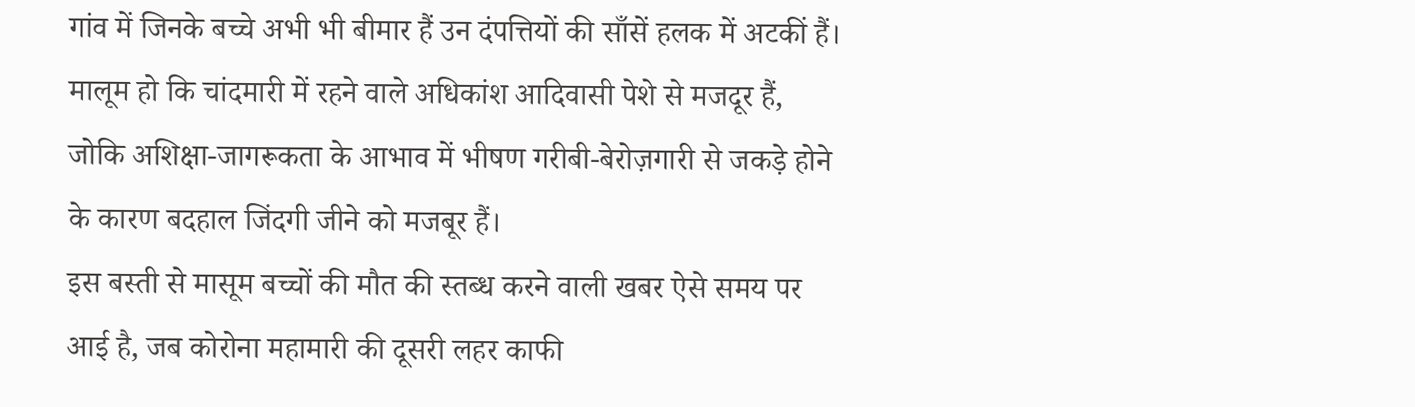गांव में जिनके बच्चे अभी भी बीमार हैं उन दंपत्तियों की साँसें हलक में अटकीं हैं। मालूम हो कि चांदमारी में रहने वाले अधिकांश आदिवासी पेशे से मजदूर हैं, जोकि अशिक्षा-जागरूकता के आभाव में भीषण गरीबी-बेरोज़गारी से जकड़े होने के कारण बदहाल जिंदगी जीने को मजबूर हैं।
इस बस्ती से मासूम बच्चों की मौत की स्तब्ध करने वाली खबर ऐसे समय पर आई है, जब कोरोना महामारी की दूसरी लहर काफी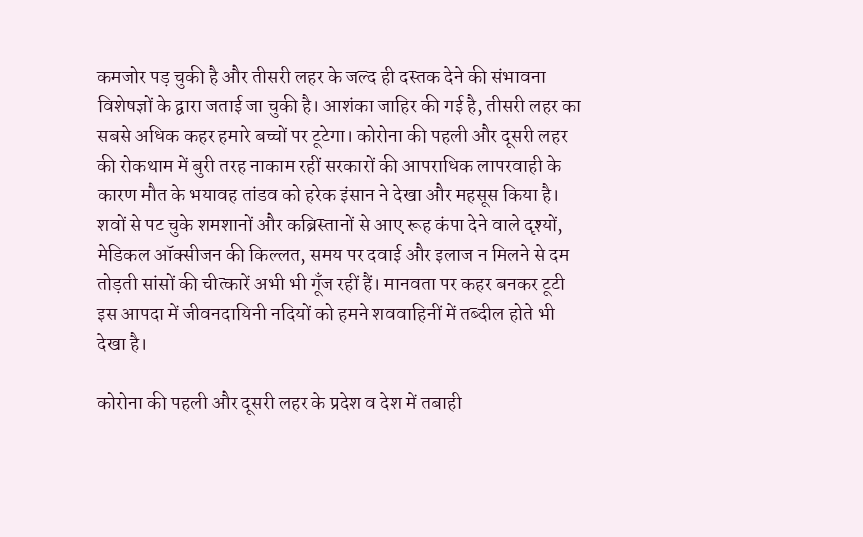कमजोर पड़ चुकी है और तीसरी लहर के जल्द ही दस्तक देने की संभावना विशेषज्ञों के द्वारा जताई जा चुकी है। आशंका जाहिर की गई है, तीसरी लहर का सबसे अधिक कहर हमारे बच्चों पर टूटेगा। कोरोना की पहली और दूसरी लहर की रोकथाम में बुरी तरह नाकाम रहीं सरकारों की आपराधिक लापरवाही के कारण मौत के भयावह तांडव को हरेक इंसान ने देखा और महसूस किया है। शवों से पट चुके शमशानों और कब्रिस्तानों से आए रूह कंपा देने वाले दृश्यों, मेडिकल ऑक्सीजन की किल्लत, समय पर दवाई और इलाज न मिलने से दम तोड़ती सांसों की चीत्कारें अभी भी गूँज रहीं हैं। मानवता पर कहर बनकर टूटी इस आपदा में जीवनदायिनी नदियों को हमने शववाहिनीं में तब्दील होते भी देखा है।

कोरोना की पहली और दूसरी लहर के प्रदेश व देश में तबाही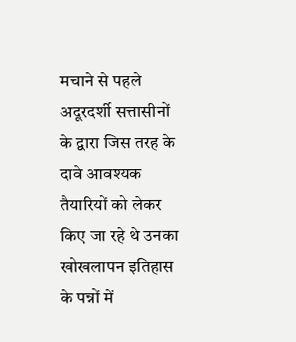मचाने से पहले अदूरदर्शी सत्तासीनों के द्वारा जिस तरह के दावे आवश्यक तैयारियों को लेकर किए जा रहे थे उनका खोखलापन इतिहास के पन्नों में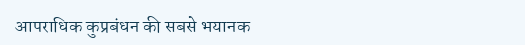आपराधिक कुप्रबंधन की सबसे भयानक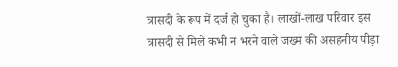त्रासदी के रूप में दर्ज हो चुका है। लाखों-लाख परिवार इस त्रासदी से मिले कभी न भरने वाले जख्म की असहनीय पीड़ा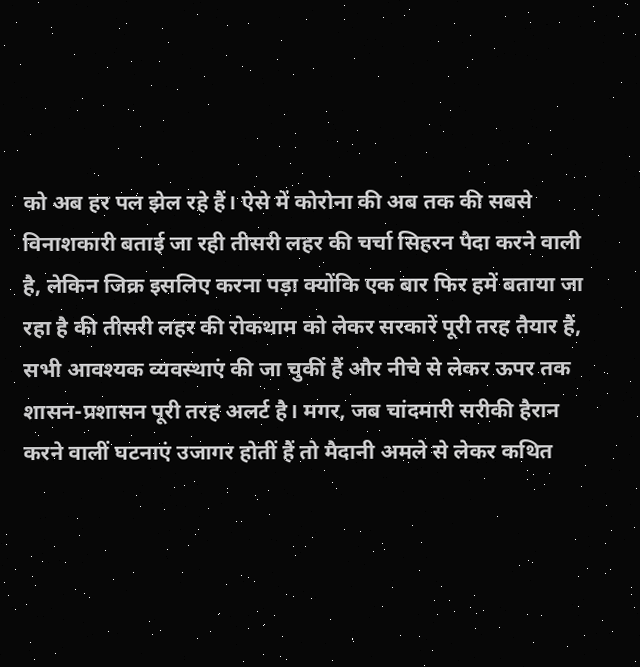को अब हर पल झेल रहे हैं। ऐसे में कोरोना की अब तक की सबसे विनाशकारी बताई जा रही तीसरी लहर की चर्चा सिहरन पैदा करने वाली है, लेकिन जिक्र इसलिए करना पड़ा क्योंकि एक बार फिर हमें बताया जा रहा है की तीसरी लहर की रोकथाम को लेकर सरकारें पूरी तरह तैयार हैं, सभी आवश्यक व्यवस्थाएं की जा चुकीं हैं और नीचे से लेकर ऊपर तक शासन-प्रशासन पूरी तरह अलर्ट है। मगर, जब चांदमारी सरीकी हैरान करने वालीं घटनाएं उजागर होतीं हैं तो मैदानी अमले से लेकर कथित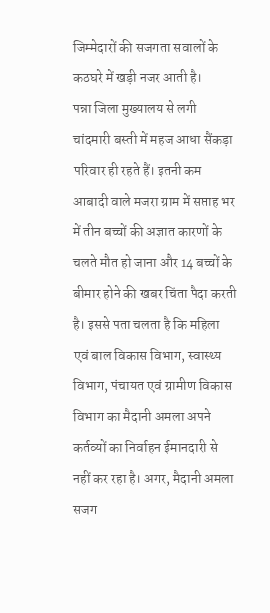जिम्मेदारों की सजगता सवालों के कठघरे में खड़ी नजर आती है।
पन्ना जिला मुख्यालय से लगी चांदमारी बस्ती में महज आधा सैंकड़ा परिवार ही रहते हैं। इतनी कम आबादी वाले मजरा ग्राम में सप्ताह भर में तीन बच्चों की अज्ञात कारणों के चलते मौत हो जाना और 14 बच्चों के बीमार होने की खबर चिंता पैदा करती है। इससे पता चलता है कि महिला एवं बाल विकास विभाग, स्वास्थ्य विभाग, पंचायत एवं ग्रामीण विकास विभाग का मैदानी अमला अपने कर्तव्यों का निर्वाहन ईमानदारी से नहीं कर रहा है। अगर, मैदानी अमला सजग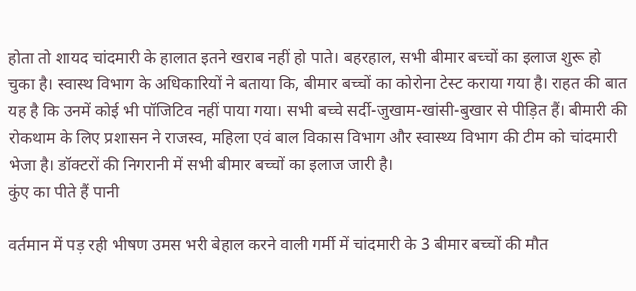होता तो शायद चांदमारी के हालात इतने खराब नहीं हो पाते। बहरहाल, सभी बीमार बच्चों का इलाज शुरू हो चुका है। स्वास्थ विभाग के अधिकारियों ने बताया कि, बीमार बच्चों का कोरोना टेस्ट कराया गया है। राहत की बात यह है कि उनमें कोई भी पॉजिटिव नहीं पाया गया। सभी बच्चे सर्दी-जुखाम-खांसी-बुखार से पीड़ित हैं। बीमारी की रोकथाम के लिए प्रशासन ने राजस्व, महिला एवं बाल विकास विभाग और स्वास्थ्य विभाग की टीम को चांदमारी भेजा है। डॉक्टरों की निगरानी में सभी बीमार बच्चों का इलाज जारी है।
कुंए का पीते हैं पानी

वर्तमान में पड़ रही भीषण उमस भरी बेहाल करने वाली गर्मी में चांदमारी के 3 बीमार बच्चों की मौत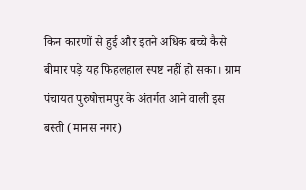किन कारणों से हुई और इतने अधिक बच्चे कैसे बीमार पड़े यह फिहलहाल स्पष्ट नहीं हो सका। ग्राम पंचायत पुरुषोत्तमपुर के अंतर्गत आने वाली इस बस्ती (मानस नगर)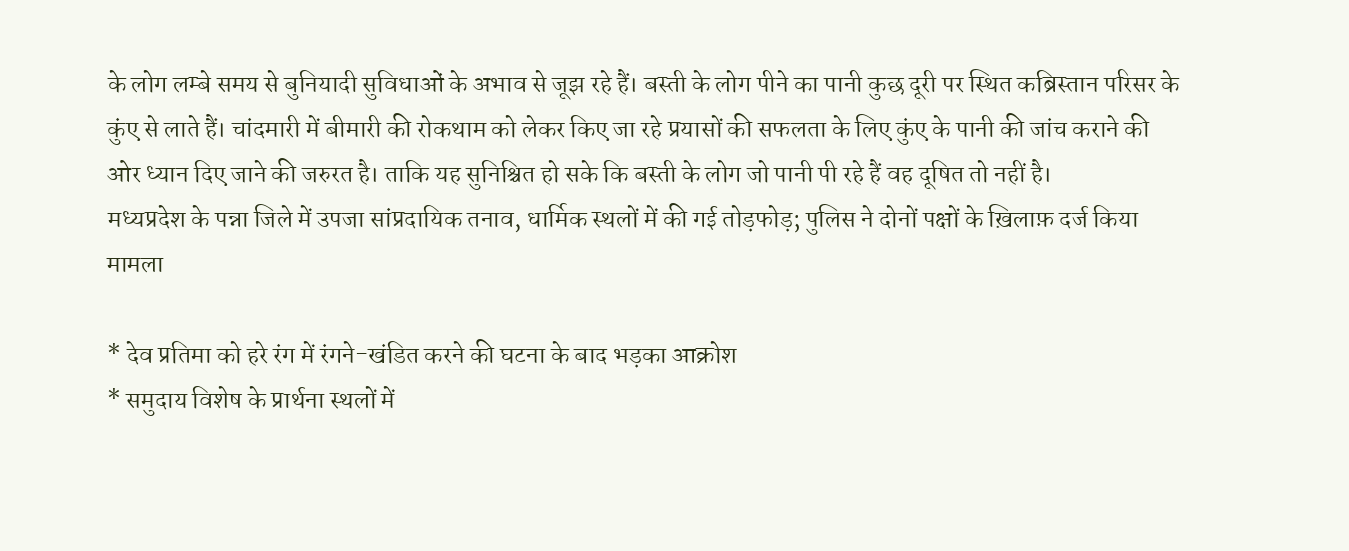के लोग लम्बे समय से बुनियादी सुविधाओं के अभाव से जूझ रहे हैं। बस्ती के लोग पीने का पानी कुछ दूरी पर स्थित कब्रिस्तान परिसर के कुंए से लाते हैं। चांदमारी में बीमारी की रोकथाम को लेकर किए जा रहे प्रयासों की सफलता के लिए कुंए के पानी की जांच कराने की ओर ध्यान दिए जाने की जरुरत है। ताकि यह सुनिश्चित हो सके कि बस्ती के लोग जो पानी पी रहे हैं वह दूषित तो नहीं है।
मध्यप्रदेश के पन्ना जिले में उपजा सांप्रदायिक तनाव, धार्मिक स्थलों में की गई तोड़फोड़; पुलिस ने दोनों पक्षों के ख़िलाफ़ दर्ज किया मामला

* देव प्रतिमा को हरे रंग में रंगने-खंडित करने की घटना के बाद भड़का आक्रोश
* समुदाय विशेष के प्रार्थना स्थलों में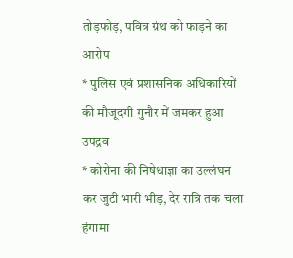तोड़फोड़, पवित्र ग्रंथ को फाड़ने का आरोप
* पुलिस एवं प्रशासनिक अधिकारियों की मौजूदगी गुनौर में जमकर हुआ उपद्रव
* कोरोना की निषेधाज्ञा का उल्लंघन कर जुटी भारी भीड़, देर रात्रि तक चला हंगामा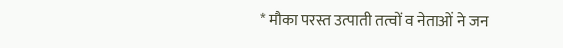* मौका परस्त उत्पाती तत्वों व नेताओं ने जन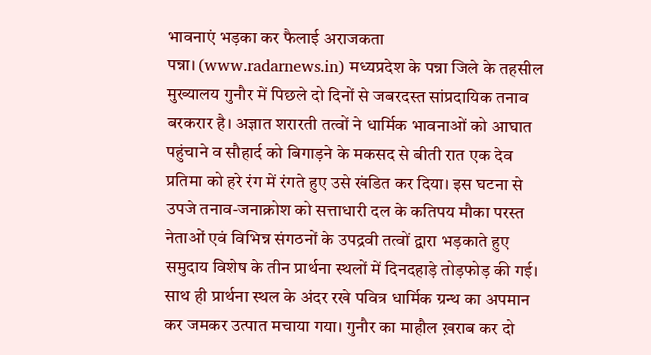भावनाएं भड़का कर फैलाई अराजकता
पन्ना। (www.radarnews.in) मध्यप्रदेश के पन्ना जिले के तहसील मुख्यालय गुनौर में पिछले दो दिनों से जबरदस्त सांप्रदायिक तनाव बरकरार है। अज्ञात शरारती तत्वों ने धार्मिक भावनाओं को आघात पहुंचाने व सौहार्द को बिगाड़ने के मकसद से बीती रात एक देव प्रतिमा को हरे रंग में रंगते हुए उसे खंडित कर दिया। इस घटना से उपजे तनाव-जनाक्रोश को सत्ताधारी दल के कतिपय मौका परस्त नेताओं एवं विभिन्न संगठनों के उपद्रवी तत्वों द्वारा भड़काते हुए समुदाय विशेष के तीन प्रार्थना स्थलों में दिनदहाड़े तोड़फोड़ की गई। साथ ही प्रार्थना स्थल के अंदर रखे पवित्र धार्मिक ग्रन्थ का अपमान कर जमकर उत्पात मचाया गया। गुनौर का माहौल ख़राब कर दो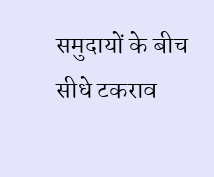समुदायों के बीच सीधे टकराव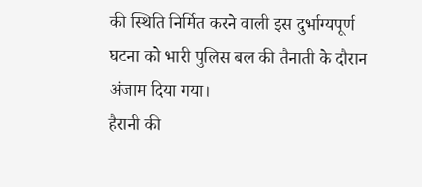की स्थिति निर्मित करने वाली इस दुर्भाग्यपूर्ण घटना को भारी पुलिस बल की तैनाती के दौरान अंजाम दिया गया।
हैरानी की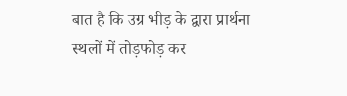बात है कि उग्र भीड़ के द्वारा प्रार्थना स्थलों में तोड़फोड़ कर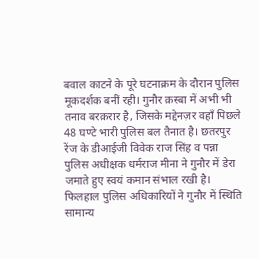बवाल काटने के पूरे घटनाक्रम के दौरान पुलिस मूकदर्शक बनीं रही। गुनौर क़स्बा में अभी भी तनाव बरक़रार है, जिसके मद्देनज़र वहाँ पिछले 48 घण्टे भारी पुलिस बल तैनात है। छतरपुर रेंज के डीआईजी विवेक राज सिंह व पन्ना पुलिस अधीक्षक धर्मराज मीना ने गुनौर में डेरा जमाते हुए स्वयं कमान संभाल रखी है। फिलहाल पुलिस अधिकारियों ने गुनौर में स्थिति सामान्य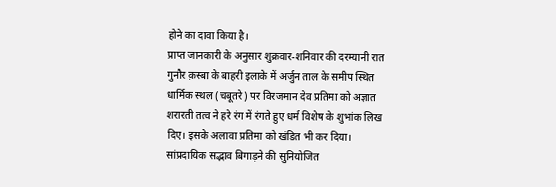होने का दावा किया है।
प्राप्त जानकारी के अनुसार शुक्रवार-शनिवार की दरम्यानी रात गुनौर क़स्बा के बाहरी इलाके में अर्जुन ताल के समीप स्थित धार्मिक स्थल (चबूतरे) पर विरजमान देव प्रतिमा को अज्ञात शरारती तत्व ने हरे रंग में रंगते हुए धर्म विशेष के शुभांक लिख दिए। इसके अलावा प्रतिमा को खंडित भी कर दिया। सांप्रदायिक सद्भाव बिगाड़ने की सुनियोजित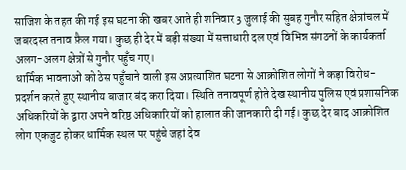साजिश के तहत की गई इस घटना की खबर आते ही शनिवार 3 जुलाई की सुबह गुनौर सहित क्षेत्रांचल में जबरदस्त तनाव फ़ैल गया। कुछ ही देर में बड़ी संख्या में सत्ताधारी दल एवं विभिन्न संगठनों के कार्यकर्ता अलग-अलग क्षेत्रों से गुनौर पहुँच गए।
धार्मिक भावनाओं को ठेस पहुँचाने वाली इस अप्रत्याशित घटना से आक्रोशित लोगों ने कड़ा विरोध-प्रदर्शन करते हुए स्थानीय बाजार बंद करा दिया। स्थिति तनावपूर्ण होते देख स्थानीय पुलिस एवं प्रशासनिक अधिकरियों के द्वारा अपने वरिष्ठ अधिकारियों को हालात की जानकारी दी गई। कुछ देर बाद आक्रोशित लोग एकजुट होकर धार्मिक स्थल पर पहुंचे जहां देव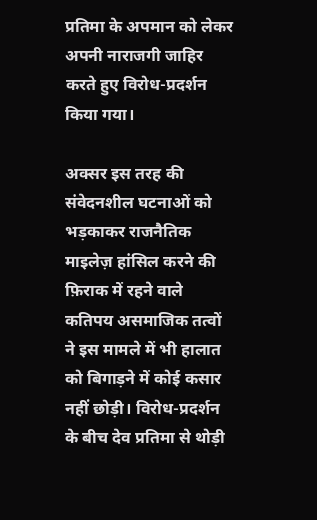प्रतिमा के अपमान को लेकर अपनी नाराजगी जाहिर करते हुए विरोध-प्रदर्शन किया गया।

अक्सर इस तरह की संवेदनशील घटनाओं को भड़काकर राजनैतिक माइलेज़ हांसिल करने की फ़िराक में रहने वाले कतिपय असमाजिक तत्वों ने इस मामले में भी हालात को बिगाड़ने में कोई कसार नहीं छोड़ी। विरोध-प्रदर्शन के बीच देव प्रतिमा से थोड़ी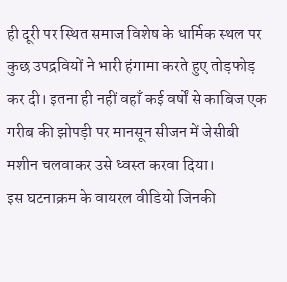ही दूरी पर स्थित समाज विशेष के धार्मिक स्थल पर कुछ उपद्रवियों ने भारी हंगामा करते हुए तोड़फोड़ कर दी। इतना ही नहीं वहाँ कई वर्षों से काबिज एक गरीब की झोपड़ी पर मानसून सीजन में जेसीबी मशीन चलवाकर उसे ध्वस्त करवा दिया।
इस घटनाक्रम के वायरल वीडियो जिनकी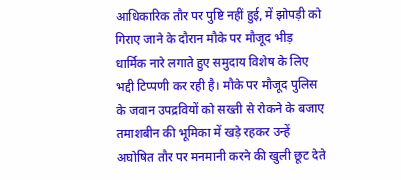आधिकारिक तौर पर पुष्टि नहीं हुई, में झोपड़ी को गिराए जाने के दौरान मौके पर मौजूद भीड़ धार्मिक नारे लगाते हुए समुदाय विशेष के लिए भद्दी टिप्पणी कर रही है। मौके पर मौजूद पुलिस के जवान उपद्रवियों को सख्ती से रोकने के बजाए तमाशबीन की भूमिका में खड़े रहकर उन्हें अघोषित तौर पर मनमानी करने की खुली छूट देते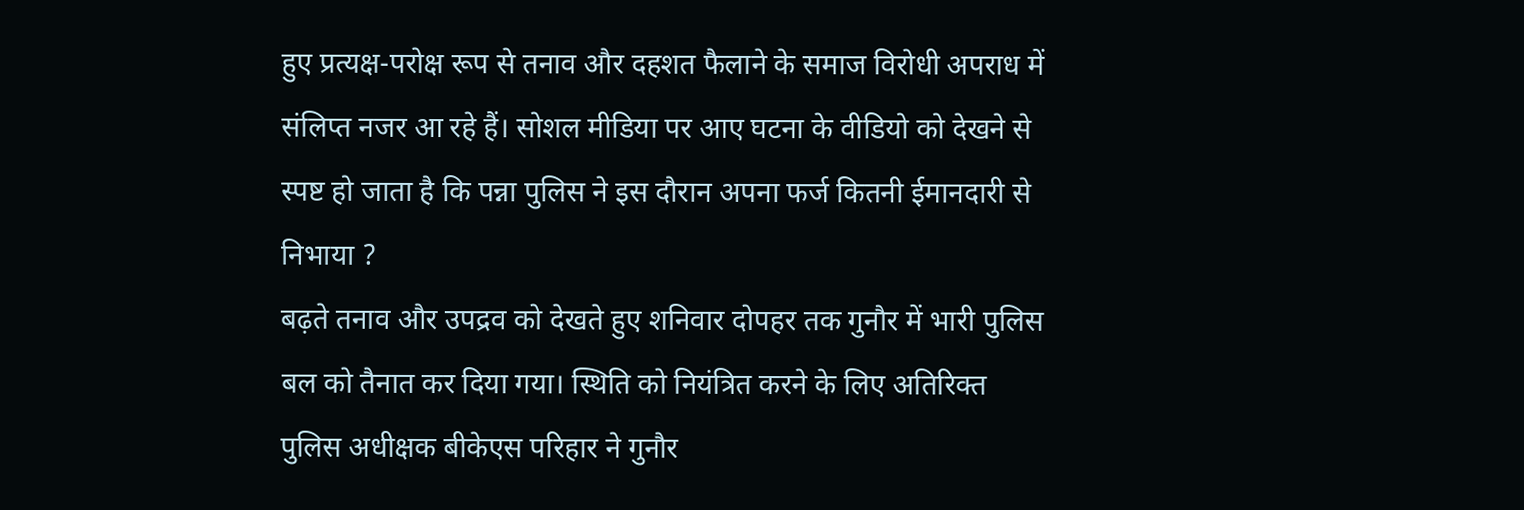हुए प्रत्यक्ष-परोक्ष रूप से तनाव और दहशत फैलाने के समाज विरोधी अपराध में संलिप्त नजर आ रहे हैं। सोशल मीडिया पर आए घटना के वीडियो को देखने से स्पष्ट हो जाता है कि पन्ना पुलिस ने इस दौरान अपना फर्ज कितनी ईमानदारी से निभाया ?
बढ़ते तनाव और उपद्रव को देखते हुए शनिवार दोपहर तक गुनौर में भारी पुलिस बल को तैनात कर दिया गया। स्थिति को नियंत्रित करने के लिए अतिरिक्त पुलिस अधीक्षक बीकेएस परिहार ने गुनौर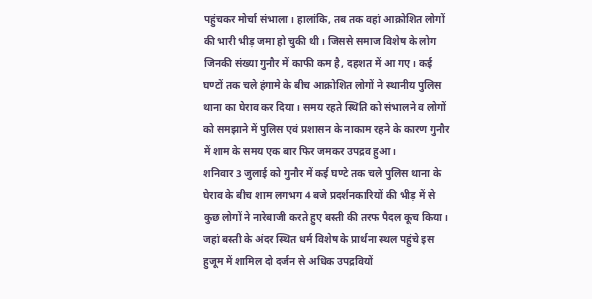पहुंचकर मोर्चा संभाला। हालांकि, तब तक वहां आक्रोशित लोगों की भारी भीड़ जमा हो चुकी थी। जिससे समाज विशेष के लोग जिनकी संख्या गुनौर में काफी कम है, दहशत में आ गए। कई घण्टों तक चले हंगामे के बीच आक्रोशित लोगों ने स्थानीय पुलिस थाना का घेराव कर दिया। समय रहते स्थिति को संभालने व लोगों को समझाने में पुलिस एवं प्रशासन के नाकाम रहने के कारण गुनौर में शाम के समय एक बार फिर जमकर उपद्रव हुआ।
शनिवार 3 जुलाई को गुनौर में कई घण्टे तक चले पुलिस थाना के घेराव के बीच शाम लगभग 4 बजे प्रदर्शनकारियों की भीड़ में से कुछ लोगों ने नारेबाजी करते हुए बस्ती की तरफ पैदल कूच किया। जहां बस्ती के अंदर स्थित धर्म विशेष के प्रार्थना स्थल पहुंचे इस हुजूम में शामिल दो दर्जन से अधिक उपद्रवियों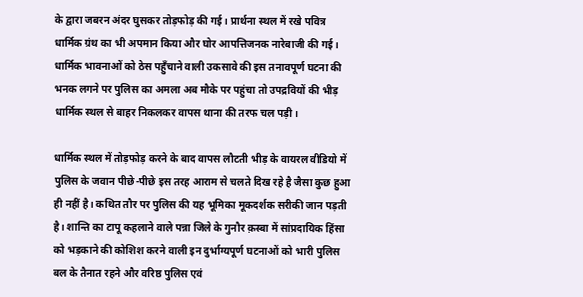के द्वारा जबरन अंदर घुसकर तोड़फोड़ की गई। प्रार्थना स्थल में रखे पवित्र धार्मिक ग्रंथ का भी अपमान किया और घोर आपत्तिजनक नारेबाजी की गई। धार्मिक भावनाओं को ठेस पहुँचाने वाली उकसावे की इस तनावपूर्ण घटना की भनक लगने पर पुलिस का अमला अब मौके पर पहुंचा तो उपद्रवियों की भीड़ धार्मिक स्थल से बाहर निकलकर वापस थाना की तरफ चल पड़ी।

धार्मिक स्थल में तोड़फोड़ करने के बाद वापस लौटती भीड़ के वायरल वीडियो में पुलिस के जवान पीछे-पीछे इस तरह आराम से चलते दिख रहे है जैसा कुछ हुआ ही नहीं है। कथित तौर पर पुलिस की यह भूमिका मूकदर्शक सरीकी जान पड़ती है। शान्ति का टापू कहलाने वाले पन्ना जिले के गुनौर क़स्बा में सांप्रदायिक हिंसा को भड़काने की कोशिश करने वाली इन दुर्भाग्यपूर्ण घटनाओं को भारी पुलिस बल के तैनात रहने और वरिष्ठ पुलिस एवं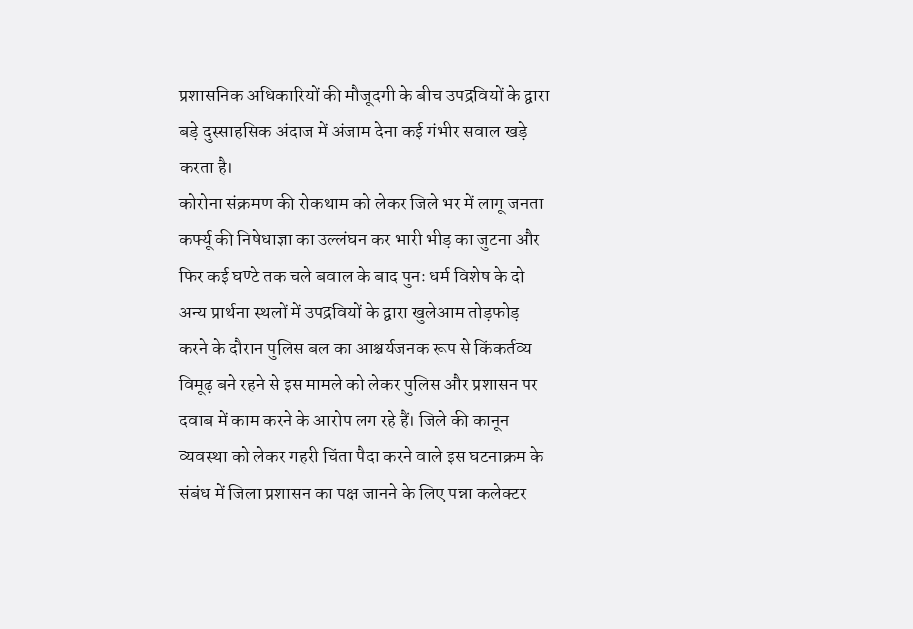प्रशासनिक अधिकारियों की मौजूदगी के बीच उपद्रवियों के द्वारा बड़े दुस्साहसिक अंदाज में अंजाम देना कई गंभीर सवाल खड़े करता है।
कोरोना संक्रमण की रोकथाम को लेकर जिले भर में लागू जनता कर्फ्यू की निषेधाज्ञा का उल्लंघन कर भारी भीड़ का जुटना और फिर कई घण्टे तक चले बवाल के बाद पुनः धर्म विशेष के दो अन्य प्रार्थना स्थलों में उपद्रवियों के द्वारा खुलेआम तोड़फोड़ करने के दौरान पुलिस बल का आश्चर्यजनक रूप से किंकर्तव्य विमूढ़ बने रहने से इस मामले को लेकर पुलिस और प्रशासन पर दवाब में काम करने के आरोप लग रहे हैं। जिले की कानून व्यवस्था को लेकर गहरी चिंता पैदा करने वाले इस घटनाक्रम के संबंध में जिला प्रशासन का पक्ष जानने के लिए पन्ना कलेक्टर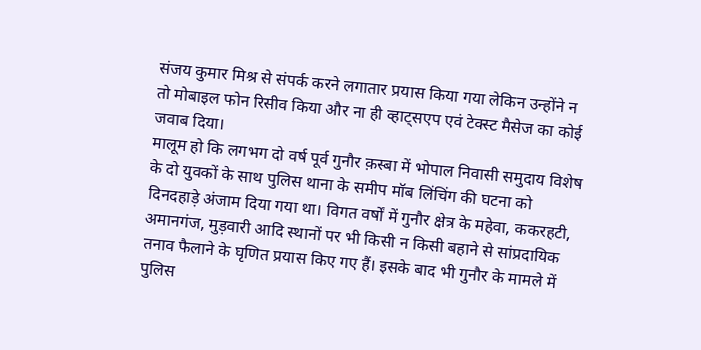संजय कुमार मिश्र से संपर्क करने लगातार प्रयास किया गया लेकिन उन्होंने न तो मोबाइल फोन रिसीव किया और ना ही व्हाट्सएप एवं टेक्स्ट मैसेज का कोई जवाब दिया।
मालूम हो कि लगभग दो वर्ष पूर्व गुनौर क़स्बा में भोपाल निवासी समुदाय विशेष के दो युवकों के साथ पुलिस थाना के समीप मॉब लिंचिंग की घटना को दिनदहाड़े अंजाम दिया गया था। विगत वर्षों में गुनौर क्षेत्र के महेवा, ककरहटी, अमानगंज, मुड़वारी आदि स्थानों पर भी किसी न किसी बहाने से सांप्रदायिक तनाव फैलाने के घृणित प्रयास किए गए हैं। इसके बाद भी गुनौर के मामले में पुलिस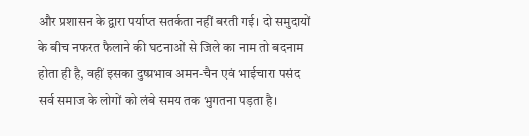और प्रशासन के द्वारा पर्याप्त सतर्कता नहीं बरती गई। दो समुदायों के बीच नफरत फैलाने की घटनाओं से जिले का नाम तो बदनाम होता ही है, वहीं इसका दुष्प्रभाव अमन-चैन एवं भाईचारा पसंद सर्व समाज के लोगों को लंबे समय तक भुगतना पड़ता है।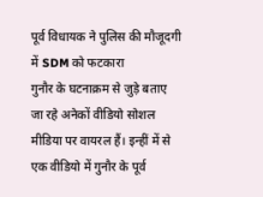पूर्व विधायक ने पुलिस की मौजूदगी में SDM को फटकारा
गुनौर के घटनाक्रम से जुड़े बताए जा रहे अनेकों वीडियो सोशल मीडिया पर वायरल हैं। इन्हीं में से एक वीडियो में गुनौर के पूर्व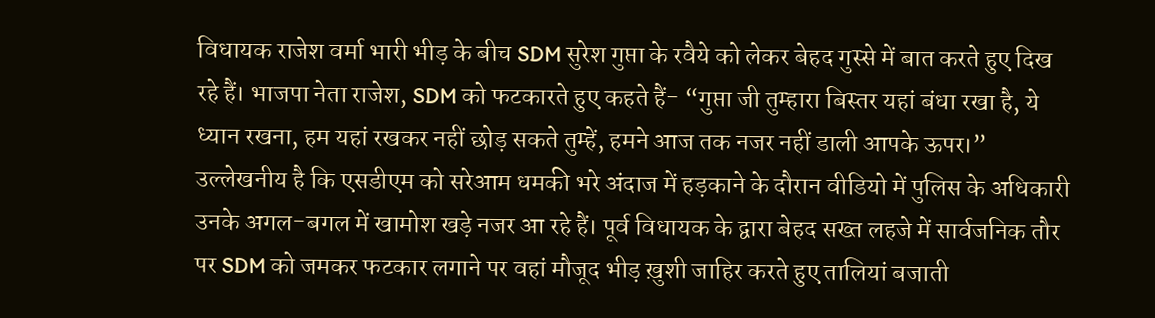विधायक राजेश वर्मा भारी भीड़ के बीच SDM सुरेश गुप्ता के रवैये को लेकर बेहद गुस्से में बात करते हुए दिख रहे हैं। भाजपा नेता राजेश, SDM को फटकारते हुए कहते हैं- “गुप्ता जी तुम्हारा बिस्तर यहां बंधा रखा है, ये ध्यान रखना, हम यहां रखकर नहीं छोड़ सकते तुम्हें, हमने आज तक नजर नहीं डाली आपके ऊपर।” उल्लेखनीय है कि एसडीएम को सरेआम धमकी भरे अंदाज में हड़काने के दौरान वीडियो में पुलिस के अधिकारी उनके अगल-बगल में खामोश खड़े नजर आ रहे हैं। पूर्व विधायक के द्वारा बेहद सख्त लहजे में सार्वजनिक तौर पर SDM को जमकर फटकार लगाने पर वहां मौजूद भीड़ ख़ुशी जाहिर करते हुए तालियां बजाती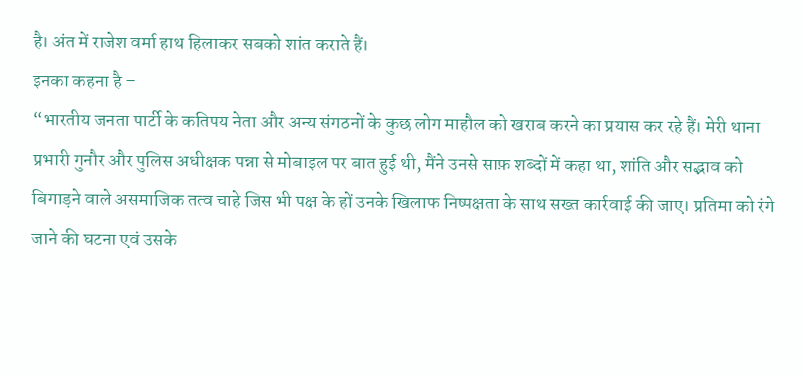है। अंत में राजेश वर्मा हाथ हिलाकर सबको शांत कराते हैं।
इनका कहना है –
“भारतीय जनता पार्टी के कतिपय नेता और अन्य संगठनों के कुछ लोग माहौल को खराब करने का प्रयास कर रहे हैं। मेरी थाना प्रभारी गुनौर और पुलिस अधीक्षक पन्ना से मोबाइल पर बात हुई थी, मैंने उनसे साफ़ शब्दों में कहा था, शांति और सद्भाव को बिगाड़ने वाले असमाजिक तत्व चाहे जिस भी पक्ष के हों उनके खिलाफ निष्पक्षता के साथ सख्त कार्रवाई की जाए। प्रतिमा को रंगे जाने की घटना एवं उसके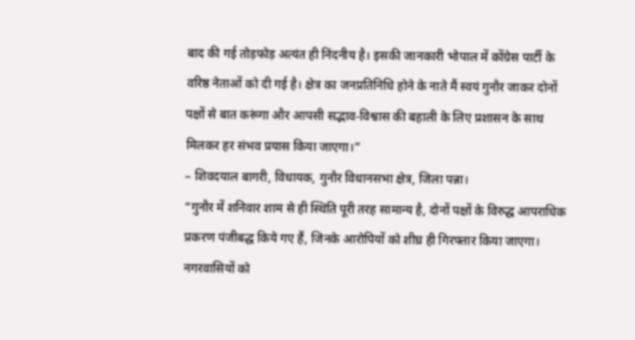बाद की गई तोड़फोड़ अत्यंत ही निंदनीय है। इसकी जानकारी भोपाल में कोंग्रेस पार्टी के वरिष्ठ नेताओं को दी गई है। क्षेत्र का जनप्रतिनिधि होने के नाते मैं स्वयं गुनौर जाकर दोनों पक्षों से बात करूंगा और आपसी सद्भाव-विश्वास की बहाली के लिए प्रशासन के साथ मिलकर हर संभव प्रयास किया जाएगा।”
– शिवदयाल बागरी, विधायक, गुनौर विधानसभा क्षेत्र, जिला पन्ना।
“गुनौर में शनिवार शाम से ही स्थिति पूरी तरह सामान्य है, दोनों पक्षों के विरुद्ध आपराधिक प्रकरण पंजीबद्ध किये गए हैं, जिनके आरोपियों को शीघ्र ही गिरफ्तार किया जाएगा। नगरवासियों को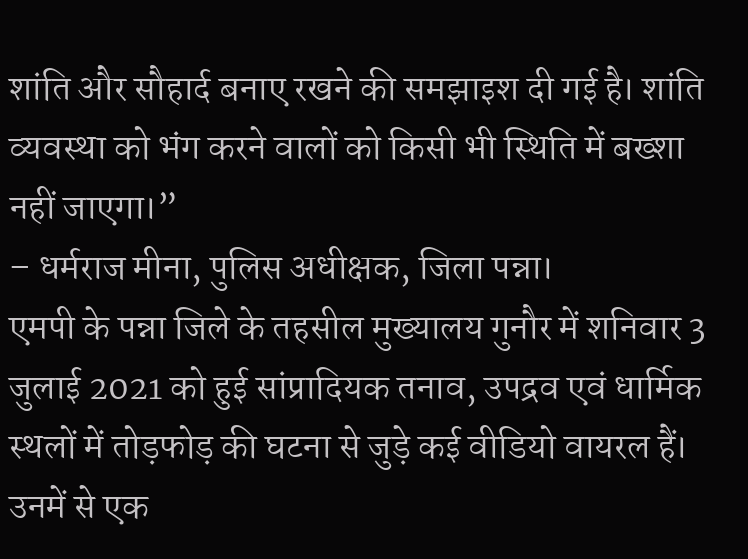शांति और सौहार्द बनाए रखने की समझाइश दी गई है। शांति व्यवस्था को भंग करने वालों को किसी भी स्थिति में बख्शा नहीं जाएगा।”
– धर्मराज मीना, पुलिस अधीक्षक, जिला पन्ना।
एमपी के पन्ना जिले के तहसील मुख्यालय गुनौर में शनिवार 3 जुलाई 2021 को हुई सांप्रादियक तनाव, उपद्रव एवं धार्मिक स्थलों में तोड़फोड़ की घटना से जुड़े कई वीडियो वायरल हैं। उनमें से एक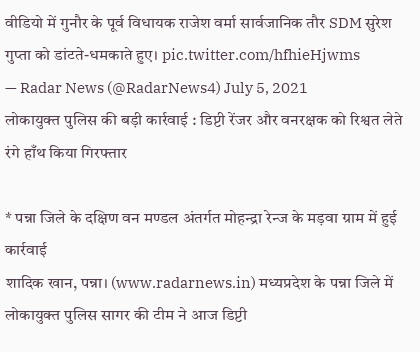वीडियो में गुनौर के पूर्व विधायक राजेश वर्मा सार्वजानिक तौर SDM सुरेश गुप्ता को डांटते-धमकाते हुए। pic.twitter.com/hfhieHjwms
— Radar News (@RadarNews4) July 5, 2021
लोकायुक्त पुलिस की बड़ी कार्रवाई : डिप्टी रेंजर और वनरक्षक को रिश्वत लेते रंगे हाँथ किया गिरफ्तार

* पन्ना जिले के दक्षिण वन मण्डल अंतर्गत मोहन्द्रा रेन्ज के मड़वा ग्राम में हुई कार्रवाई
शादिक खान, पन्ना। (www.radarnews.in) मध्यप्रदेश के पन्ना जिले में लोकायुक्त पुलिस सागर की टीम ने आज डिप्टी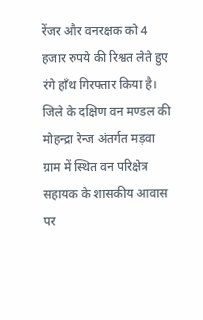रेंजर और वनरक्षक को 4 हजार रुपये की रिश्वत लेते हुए रंगे हाँथ गिरफ्तार किया है। जिले के दक्षिण वन मण्डल की मोहन्द्रा रेन्ज अंतर्गत मड़वा ग्राम में स्थित वन परिक्षेत्र सहायक के शासकीय आवास पर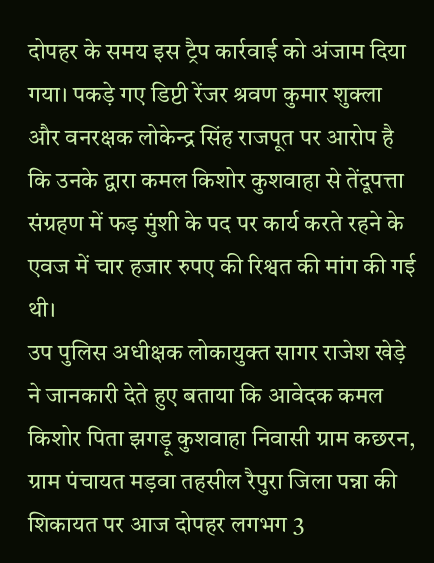दोपहर के समय इस ट्रैप कार्रवाई को अंजाम दिया गया। पकड़े गए डिप्टी रेंजर श्रवण कुमार शुक्ला और वनरक्षक लोकेन्द्र सिंह राजपूत पर आरोप है कि उनके द्वारा कमल किशोर कुशवाहा से तेंदूपत्ता संग्रहण में फड़ मुंशी के पद पर कार्य करते रहने के एवज में चार हजार रुपए की रिश्वत की मांग की गई थी।
उप पुलिस अधीक्षक लोकायुक्त सागर राजेश खेड़े ने जानकारी देते हुए बताया कि आवेदक कमल किशोर पिता झगड़ू कुशवाहा निवासी ग्राम कछरन, ग्राम पंचायत मड़वा तहसील रैपुरा जिला पन्ना की शिकायत पर आज दोपहर लगभग 3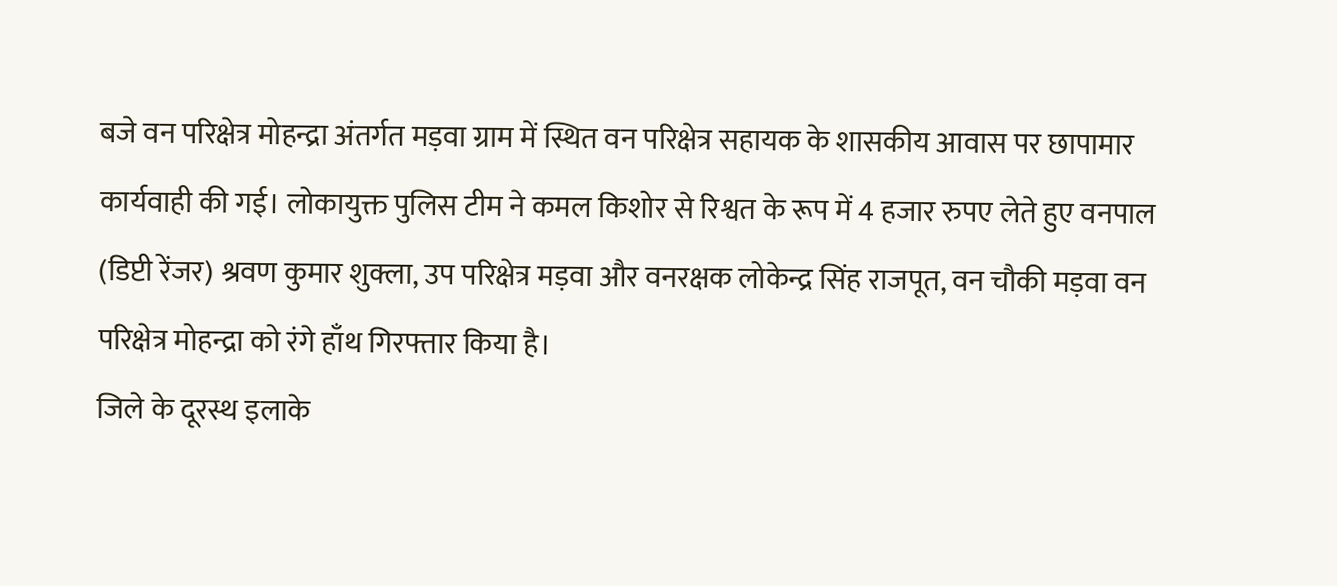बजे वन परिक्षेत्र मोहन्द्रा अंतर्गत मड़वा ग्राम में स्थित वन परिक्षेत्र सहायक के शासकीय आवास पर छापामार कार्यवाही की गई। लोकायुक्त पुलिस टीम ने कमल किशोर से रिश्वत के रूप में 4 हजार रुपए लेते हुए वनपाल (डिप्टी रेंजर) श्रवण कुमार शुक्ला, उप परिक्षेत्र मड़वा और वनरक्षक लोकेन्द्र सिंह राजपूत, वन चौकी मड़वा वन परिक्षेत्र मोहन्द्रा को रंगे हाँथ गिरफ्तार किया है।
जिले के दूरस्थ इलाके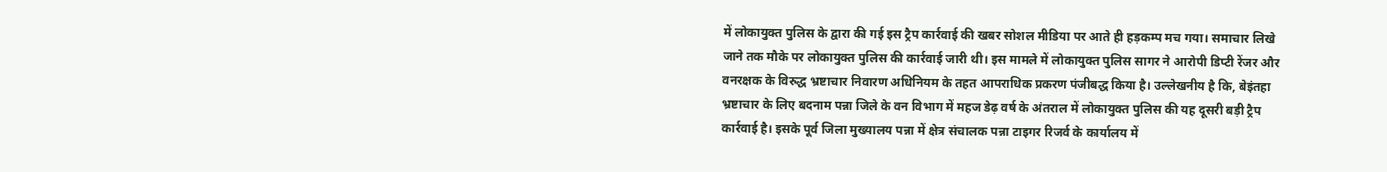में लोकायुक्त पुलिस के द्वारा की गई इस ट्रैप कार्रवाई की खबर सोशल मीडिया पर आते ही हड़कम्प मच गया। समाचार लिखे जाने तक मौके पर लोकायुक्त पुलिस की कार्रवाई जारी थी। इस मामले में लोकायुक्त पुलिस सागर ने आरोपी डिप्टी रेंजर और वनरक्षक के विरुद्ध भ्रष्टाचार निवारण अधिनियम के तहत आपराधिक प्रकरण पंजीबद्ध किया है। उल्लेखनीय है कि, बेइंतहा भ्रष्टाचार के लिए बदनाम पन्ना जिले के वन विभाग में महज डेढ़ वर्ष के अंतराल में लोकायुक्त पुलिस की यह दूसरी बड़ी ट्रैप कार्रवाई है। इसके पूर्व जिला मुख्यालय पन्ना में क्षेत्र संचालक पन्ना टाइगर रिजर्व के कार्यालय में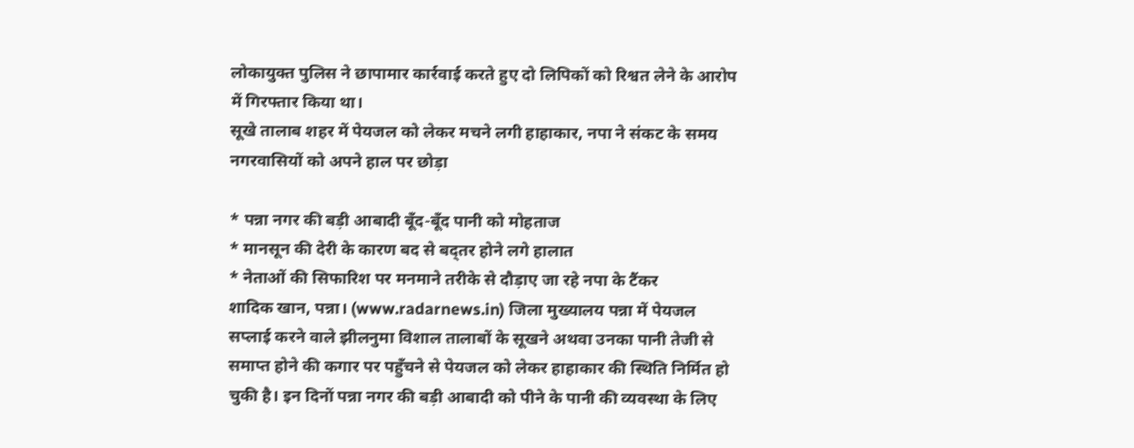लोकायुक्त पुलिस ने छापामार कार्रवाई करते हुए दो लिपिकों को रिश्वत लेने के आरोप में गिरफ्तार किया था।
सूखे तालाब शहर में पेयजल को लेकर मचने लगी हाहाकार, नपा ने संकट के समय नगरवासियों को अपने हाल पर छोड़ा

* पन्ना नगर की बड़ी आबादी बूँद-बूँद पानी को मोहताज
* मानसून की देरी के कारण बद से बद्तर होने लगे हालात
* नेताओं की सिफारिश पर मनमाने तरीके से दौड़ाए जा रहे नपा के टैंकर
शादिक खान, पन्ना। (www.radarnews.in) जिला मुख्यालय पन्ना में पेयजल सप्लाई करने वाले झीलनुमा विशाल तालाबों के सूखने अथवा उनका पानी तेजी से समाप्त होने की कगार पर पहुँचने से पेयजल को लेकर हाहाकार की स्थिति निर्मित हो चुकी है। इन दिनों पन्ना नगर की बड़ी आबादी को पीने के पानी की व्यवस्था के लिए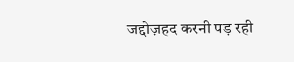जद्दोज़हद करनी पड़ रही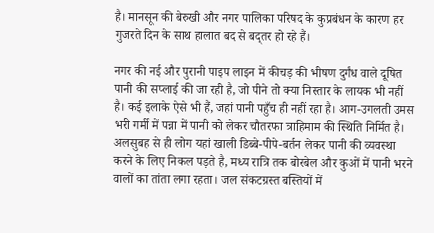है। मानसून की बेरुखी और नगर पालिका परिषद के कुप्रबंधन के कारण हर गुजरते दिन के साथ हालात बद से बद्तर हो रहे हैं।

नगर की नई और पुरानी पाइप लाइन में कीचड़ की भीषण दुर्गंध वाले दूषित पानी की सप्लाई की जा रही है, जो पीने तो क्या निस्तार के लायक भी नहीं है। कई इलाके ऐसे भी हैं, जहां पानी पहुँच ही नहीं रहा है। आग-उगलती उमस भरी गर्मी में पन्ना में पानी को लेकर चौतरफा त्राहिमाम की स्थिति निर्मित है। अलसुबह से ही लोग यहां खाली डिब्बे-पीपे-बर्तन लेकर पानी की व्यवस्था करने के लिए निकल पड़ते है, मध्य रात्रि तक बोरबेल और कुओं में पानी भरने वालों का तांता लगा रहता। जल संकटग्रस्त बस्तियों में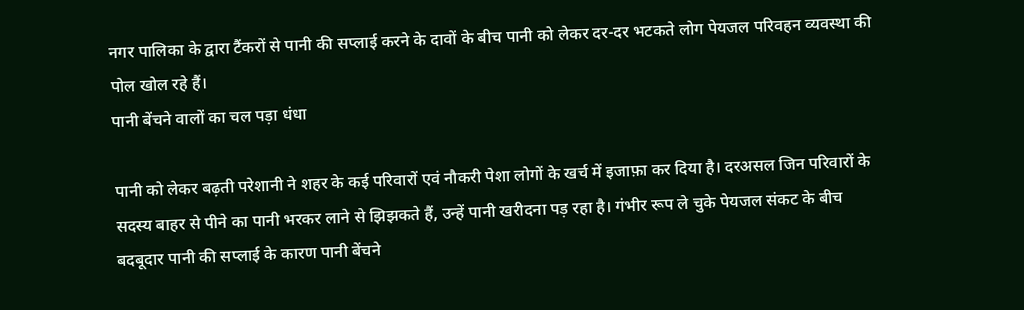नगर पालिका के द्वारा टैंकरों से पानी की सप्लाई करने के दावों के बीच पानी को लेकर दर-दर भटकते लोग पेयजल परिवहन व्यवस्था की पोल खोल रहे हैं।
पानी बेंचने वालों का चल पड़ा धंधा

पानी को लेकर बढ़ती परेशानी ने शहर के कई परिवारों एवं नौकरी पेशा लोगों के खर्च में इजाफ़ा कर दिया है। दरअसल जिन परिवारों के सदस्य बाहर से पीने का पानी भरकर लाने से झिझकते हैं, उन्हें पानी खरीदना पड़ रहा है। गंभीर रूप ले चुके पेयजल संकट के बीच बदबूदार पानी की सप्लाई के कारण पानी बेंचने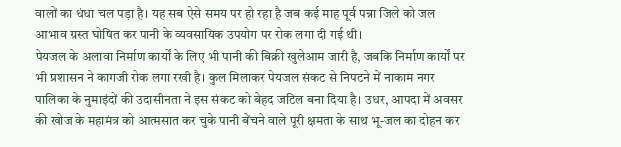वालों का धंधा चल पड़ा है। यह सब ऐसे समय पर हो रहा है जब कई माह पूर्व पन्ना जिले को जल आभाव ग्रस्त घोषित कर पानी के व्यवसायिक उपयोग पर रोक लगा दी गई थी।
पेयजल के अलावा निर्माण कार्यों के लिए भी पानी की बिक्री खुलेआम जारी है, जबकि निर्माण कार्यों पर भी प्रशासन ने कागजी रोक लगा रखी है। कुल मिलाकर पेयजल संकट से निपटने में नाकाम नगर पालिका के नुमाइंदों की उदासीनता ने इस संकट को बेहद जटिल बना दिया है। उधर, आपदा में अवसर की खोज के महामंत्र को आत्मसात कर चुके पानी बेंचने वाले पूरी क्षमता के साथ भू-जल का दोहन कर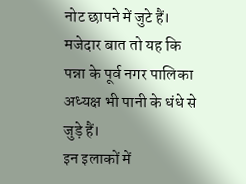नोट छापने में जुटे हैं। मजेदार बात तो यह कि पन्ना के पूर्व नगर पालिका अध्यक्ष भी पानी के धंधे से जुड़े हैं।
इन इलाकों में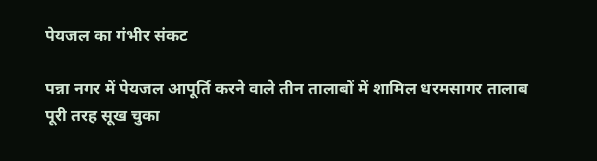पेयजल का गंभीर संकट

पन्ना नगर में पेयजल आपूर्ति करने वाले तीन तालाबों में शामिल धरमसागर तालाब पूरी तरह सूख चुका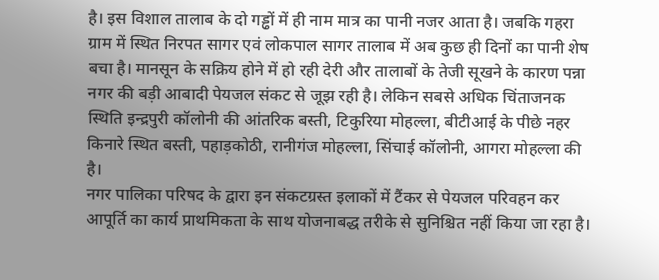है। इस विशाल तालाब के दो गड्ढों में ही नाम मात्र का पानी नजर आता है। जबकि गहरा ग्राम में स्थित निरपत सागर एवं लोकपाल सागर तालाब में अब कुछ ही दिनों का पानी शेष बचा है। मानसून के सक्रिय होने में हो रही देरी और तालाबों के तेजी सूखने के कारण पन्ना नगर की बड़ी आबादी पेयजल संकट से जूझ रही है। लेकिन सबसे अधिक चिंताजनक स्थिति इन्द्रपुरी कॉलोनी की आंतरिक बस्ती, टिकुरिया मोहल्ला, बीटीआई के पीछे नहर किनारे स्थित बस्ती, पहाड़कोठी, रानीगंज मोहल्ला, सिंचाई कॉलोनी, आगरा मोहल्ला की है।
नगर पालिका परिषद के द्वारा इन संकटग्रस्त इलाकों में टैंकर से पेयजल परिवहन कर आपूर्ति का कार्य प्राथमिकता के साथ योजनाबद्ध तरीके से सुनिश्चित नहीं किया जा रहा है।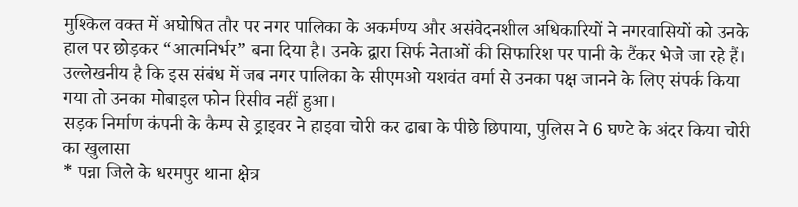मुश्किल वक्त में अघोषित तौर पर नगर पालिका के अकर्मण्य और असंवेदनशील अधिकारियों ने नगरवासियों को उनके हाल पर छोड़कर “आत्मनिर्भर” बना दिया है। उनके द्वारा सिर्फ नेताओं की सिफारिश पर पानी के टैंकर भेजे जा रहे हैं। उल्लेखनीय है कि इस संबंध में जब नगर पालिका के सीएमओ यशवंत वर्मा से उनका पक्ष जानने के लिए संपर्क किया गया तो उनका मोबाइल फोन रिसीव नहीं हुआ।
सड़क निर्माण कंपनी के कैम्प से ड्राइवर ने हाइवा चोरी कर ढाबा के पीछे छिपाया, पुलिस ने 6 घण्टे के अंदर किया चोरी का खुलासा
* पन्ना जिले के धरमपुर थाना क्षेत्र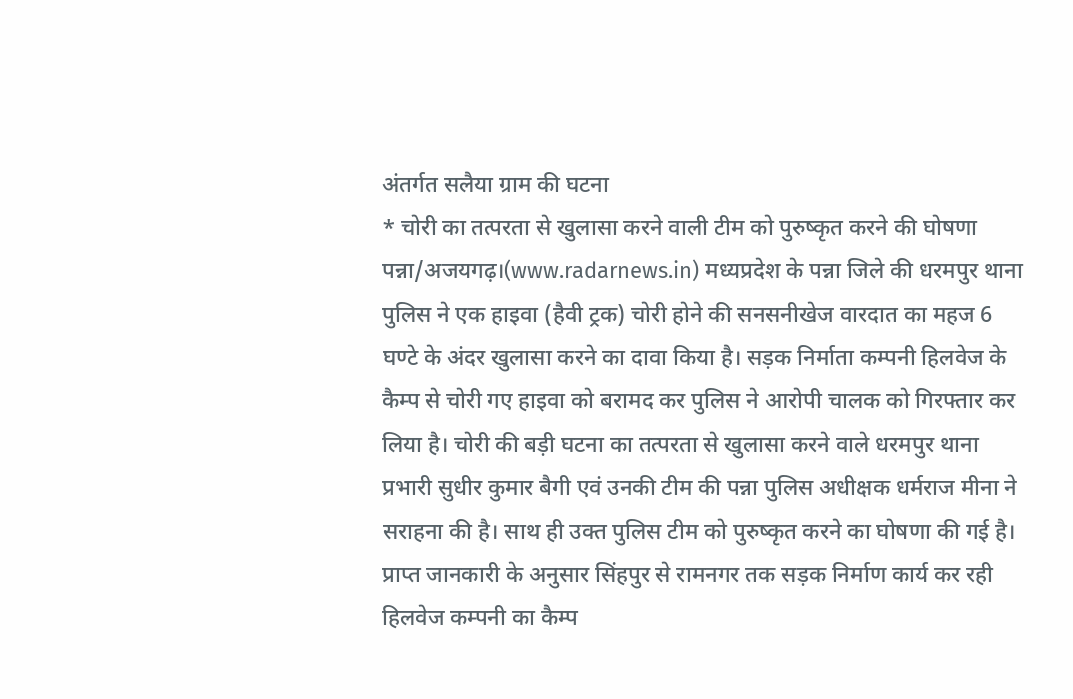अंतर्गत सलैया ग्राम की घटना
* चोरी का तत्परता से खुलासा करने वाली टीम को पुरुष्कृत करने की घोषणा
पन्ना/अजयगढ़।(www.radarnews.in) मध्यप्रदेश के पन्ना जिले की धरमपुर थाना पुलिस ने एक हाइवा (हैवी ट्रक) चोरी होने की सनसनीखेज वारदात का महज 6 घण्टे के अंदर खुलासा करने का दावा किया है। सड़क निर्माता कम्पनी हिलवेज के कैम्प से चोरी गए हाइवा को बरामद कर पुलिस ने आरोपी चालक को गिरफ्तार कर लिया है। चोरी की बड़ी घटना का तत्परता से खुलासा करने वाले धरमपुर थाना प्रभारी सुधीर कुमार बैगी एवं उनकी टीम की पन्ना पुलिस अधीक्षक धर्मराज मीना ने सराहना की है। साथ ही उक्त पुलिस टीम को पुरुष्कृत करने का घोषणा की गई है।
प्राप्त जानकारी के अनुसार सिंहपुर से रामनगर तक सड़क निर्माण कार्य कर रही हिलवेज कम्पनी का कैम्प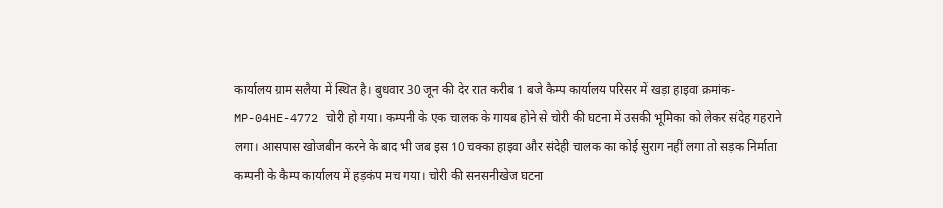कार्यालय ग्राम सलैया में स्थित है। बुधवार 30 जून की देर रात करीब 1 बजे कैम्प कार्यालय परिसर में खड़ा हाइवा क्रमांक-MP-04HE-4772 चोरी हो गया। कम्पनी के एक चालक के गायब होने से चोरी की घटना में उसकी भूमिका को लेकर संदेह गहराने लगा। आसपास खोजबीन करने के बाद भी जब इस 10 चक्का हाइवा और संदेही चालक का कोई सुराग नहीं लगा तो सड़क निर्माता कम्पनी के कैम्प कार्यालय में हड़कंप मच गया। चोरी की सनसनीखेज घटना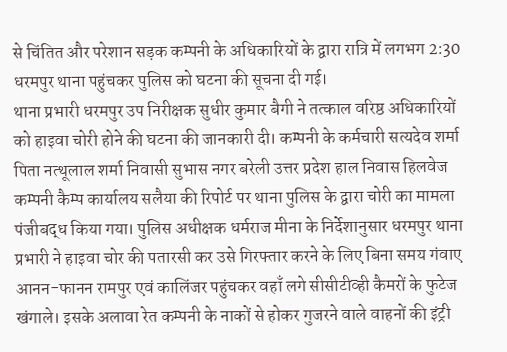से चिंतित और परेशान सड़क कम्पनी के अधिकारियों के द्वारा रात्रि में लगभग 2:30 धरमपुर थाना पहुंचकर पुलिस को घटना की सूचना दी गई।
थाना प्रभारी धरमपुर उप निरीक्षक सुधीर कुमार बैगी ने तत्काल वरिष्ठ अधिकारियों को हाइवा चोरी होने की घटना की जानकारी दी। कम्पनी के कर्मचारी सत्यदेव शर्मा पिता नत्थूलाल शर्मा निवासी सुभास नगर बरेली उत्तर प्रदेश हाल निवास हिलवेज कम्पनी कैम्प कार्यालय सलैया की रिपोर्ट पर थाना पुलिस के द्वारा चोरी का मामला पंजीबद्ध किया गया। पुलिस अधीक्षक धर्मराज मीना के निर्देशानुसार धरमपुर थाना प्रभारी ने हाइवा चोर की पतारसी कर उसे गिरफ्तार करने के लिए बिना समय गंवाए आनन-फानन रामपुर एवं कालिंजर पहुंचकर वहाँ लगे सीसीटीव्ही कैमरों के फुटेज खंगाले। इसके अलावा रेत कम्पनी के नाकों से होकर गुजरने वाले वाहनों की इंट्री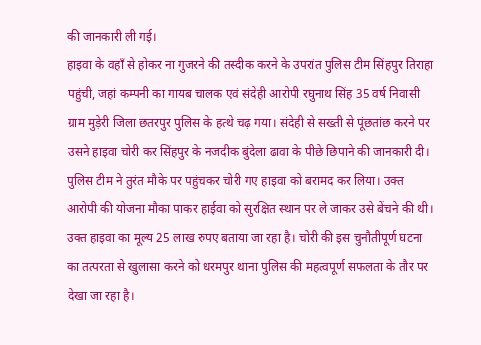की जानकारी ली गई।
हाइवा के वहाँ से होकर ना गुजरने की तस्दीक करने के उपरांत पुलिस टीम सिंहपुर तिराहा पहुंची, जहां कम्पनी का गायब चालक एवं संदेही आरोपी रघुनाथ सिंह 35 वर्ष निवासी ग्राम मुड़ेरी जिला छतरपुर पुलिस के हत्थे चढ़ गया। संदेही से सख्ती से पूंछतांछ करने पर उसने हाइवा चोरी कर सिंहपुर के नजदीक बुंदेला ढावा के पीछे छिपाने की जानकारी दी। पुलिस टीम ने तुरंत मौके पर पहुंचकर चोरी गए हाइवा को बरामद कर लिया। उक्त आरोपी की योजना मौका पाकर हाईवा को सुरक्षित स्थान पर ले जाकर उसे बेंचने की थी। उक्त हाइवा का मूल्य 25 लाख रुपए बताया जा रहा है। चोरी की इस चुनौतीपूर्ण घटना का तत्परता से खुलासा करने को धरमपुर थाना पुलिस की महत्वपूर्ण सफलता के तौर पर देखा जा रहा है।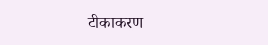टीकाकरण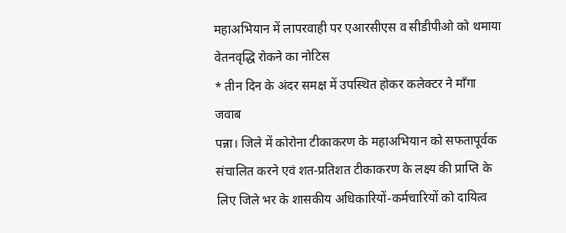महाअभियान में लापरवाही पर एआरसीएस व सीडीपीओ को थमाया वेतनवृद्धि रोकने का नोटिस
* तीन दिन के अंदर समक्ष में उपस्थित होकर कलेक्टर ने माँगा जवाब
पन्ना। जिले में कोरोना टीकाकरण के महाअभियान को सफतापूर्वक संचालित करने एवं शत-प्रतिशत टीकाकरण के लक्ष्य की प्राप्ति के लिए जिले भर के शासकीय अधिकारियों-कर्मचारियों को दायित्व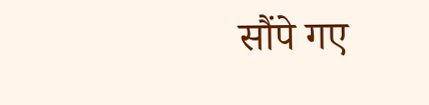सौंपे गए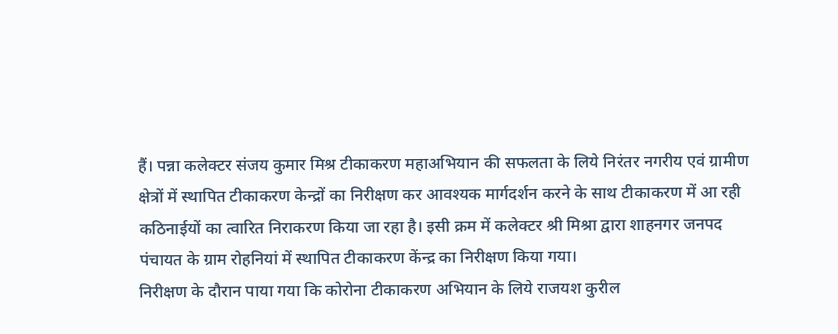हैं। पन्ना कलेक्टर संजय कुमार मिश्र टीकाकरण महाअभियान की सफलता के लिये निरंतर नगरीय एवं ग्रामीण क्षेत्रों में स्थापित टीकाकरण केन्द्रों का निरीक्षण कर आवश्यक मार्गदर्शन करने के साथ टीकाकरण में आ रही कठिनाईयों का त्वारित निराकरण किया जा रहा है। इसी क्रम में कलेक्टर श्री मिश्रा द्वारा शाहनगर जनपद पंचायत के ग्राम रोहनियां में स्थापित टीकाकरण केंन्द्र का निरीक्षण किया गया।
निरीक्षण के दौरान पाया गया कि कोरोना टीकाकरण अभियान के लिये राजयश कुरील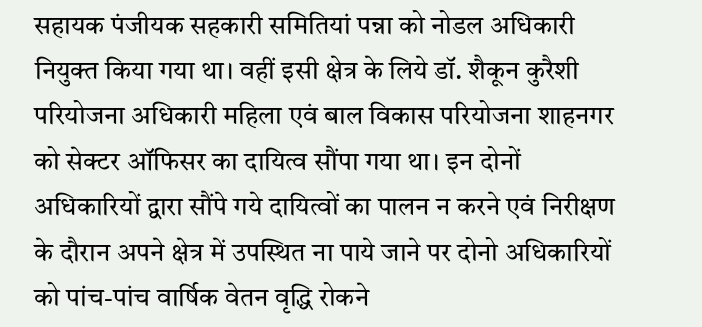सहायक पंजीयक सहकारी समितियां पन्ना को नोडल अधिकारी नियुक्त किया गया था। वहीं इसी क्षेत्र के लिये डॉ. शैकून कुरैशी परियोजना अधिकारी महिला एवं बाल विकास परियोजना शाहनगर को सेक्टर ऑफिसर का दायित्व सौंपा गया था। इन दोनों अधिकारियों द्वारा सौंपे गये दायित्वों का पालन न करने एवं निरीक्षण के दौरान अपने क्षेत्र में उपस्थित ना पाये जाने पर दोनो अधिकारियों को पांच-पांच वार्षिक वेतन वृद्धि रोकने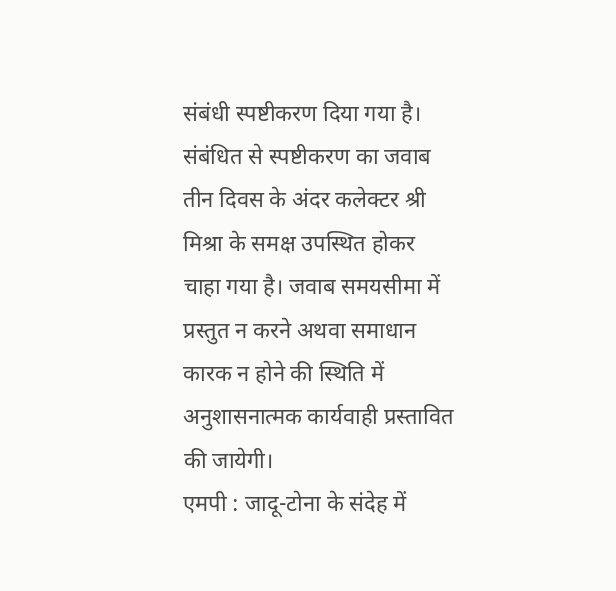संबंधी स्पष्टीकरण दिया गया है। संबंधित से स्पष्टीकरण का जवाब तीन दिवस के अंदर कलेक्टर श्री मिश्रा के समक्ष उपस्थित होकर चाहा गया है। जवाब समयसीमा में प्रस्तुत न करने अथवा समाधान कारक न होने की स्थिति में अनुशासनात्मक कार्यवाही प्रस्तावित की जायेगी।
एमपी : जादू-टोना के संदेह में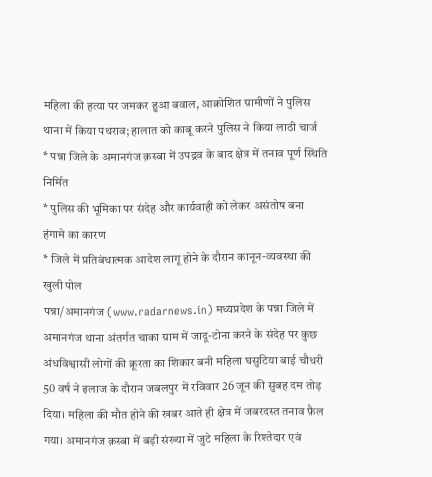महिला की हत्या पर जमकर हुआ बवाल, आक्रोशित ग्रामीणों ने पुलिस थाना में किया पथराव; हालात को काबू करने पुलिस ने किया लाठी चार्ज
* पन्ना जिले के अमानगंज क़स्बा में उपद्रव के बाद क्षेत्र में तनाव पूर्ण स्थिति निर्मित
* पुलिस की भूमिका पर संदेह और कार्यवाही को लेकर असंतोष बना हंगामे का कारण
* जिले में प्रतिबंधात्मक आदेश लागू होने के दौरान कानून-व्यवस्था की खुली पोल
पन्ना/अमानगंज (www.radarnews.in) मध्यप्रदेश के पन्ना जिले में अमानगंज थाना अंतर्गत चाका ग्राम में जादू-टोना करने के संदेह पर कुछ अंधविश्वासी लोगों की क्रूरता का शिकार बनी महिला घसुटिया बाई चौधरी 50 वर्ष ने इलाज के दौरान जबलपुर में रविवार 26 जून की सुबह दम तोड़ दिया। महिला की मौत होने की खबर आते ही क्षेत्र में जबरदस्त तनाव फ़ैल गया। अमानगंज क़स्बा में बड़ी संख्या में जुटे महिला के रिश्तेदार एवं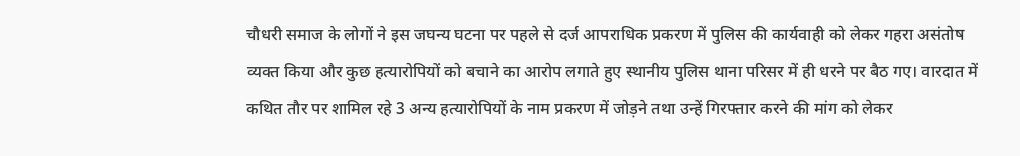चौधरी समाज के लोगों ने इस जघन्य घटना पर पहले से दर्ज आपराधिक प्रकरण में पुलिस की कार्यवाही को लेकर गहरा असंतोष व्यक्त किया और कुछ हत्यारोपियों को बचाने का आरोप लगाते हुए स्थानीय पुलिस थाना परिसर में ही धरने पर बैठ गए। वारदात में कथित तौर पर शामिल रहे 3 अन्य हत्यारोपियों के नाम प्रकरण में जोड़ने तथा उन्हें गिरफ्तार करने की मांग को लेकर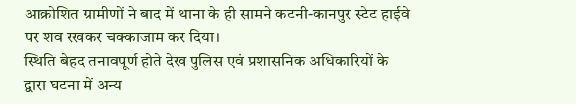आक्रोशित ग्रामीणों ने बाद में थाना के ही सामने कटनी-कानपुर स्टेट हाईवे पर शव रखकर चक्काजाम कर दिया।
स्थिति बेहद तनावपूर्ण होते देख पुलिस एवं प्रशासनिक अधिकारियों के द्वारा घटना में अन्य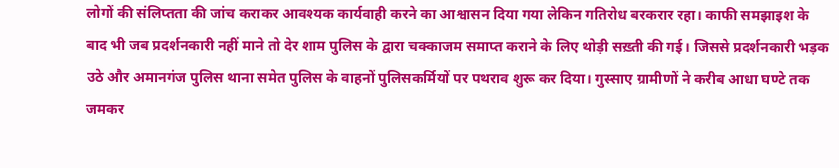लोगों की संलिप्तता की जांच कराकर आवश्यक कार्यवाही करने का आश्वासन दिया गया लेकिन गतिरोध बरकरार रहा। काफी समझाइश के बाद भी जब प्रदर्शनकारी नहीं माने तो देर शाम पुलिस के द्वारा चक्काजम समाप्त कराने के लिए थोड़ी सख़्ती की गई। जिससे प्रदर्शनकारी भड़क उठे और अमानगंज पुलिस थाना समेत पुलिस के वाहनों पुलिसकर्मियों पर पथराव शुरू कर दिया। गुस्साए ग्रामीणों ने करीब आधा घण्टे तक जमकर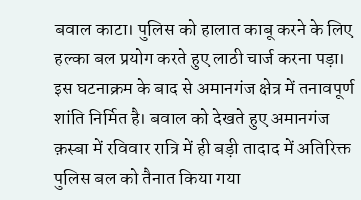बवाल काटा। पुलिस को हालात काबू करने के लिए हल्का बल प्रयोग करते हुए लाठी चार्ज करना पड़ा।
इस घटनाक्रम के बाद से अमानगंज क्षेत्र में तनावपूर्ण शांति निर्मित है। बवाल को देखते हुए अमानगंज क़स्बा में रविवार रात्रि में ही बड़ी तादाद में अतिरिक्त पुलिस बल को तैनात किया गया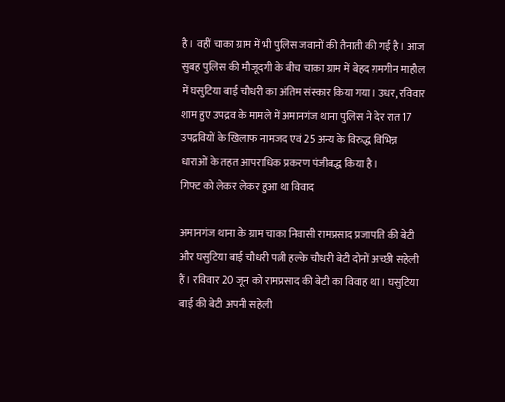है। वहीं चाका ग्राम में भी पुलिस जवानों की तैनाती की गई है। आज सुबह पुलिस की मौजूदगी के बीच चाका ग्राम में बेहद ग़मगीन माहौल में घसुटिया बाई चौधरी का अंतिम संस्कार किया गया। उधर, रविवार शाम हुए उपद्रव के मामले में अमानगंज थाना पुलिस ने देर रात 17 उपद्रवियों के खिलाफ नामजद एवं 25 अन्य के विरुद्ध विभिन्न धाराओं के तहत आपराधिक प्रकरण पंजीबद्ध किया है।
गिफ्ट को लेकर लेकर हुआ था विवाद

अमानगंज थाना के ग्राम चाका निवासी रामप्रसाद प्रजापति की बेटी और घसुटिया बाई चौधरी पत्नी हल्के चौधरी बेटी दोनों अच्छी सहेली हैं। रविवार 20 जून को रामप्रसाद की बेटी का विवाह था। घसुटिया बाई की बेटी अपनी सहेली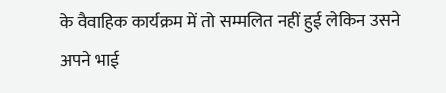के वैवाहिक कार्यक्रम में तो सम्मलित नहीं हुई लेकिन उसने अपने भाई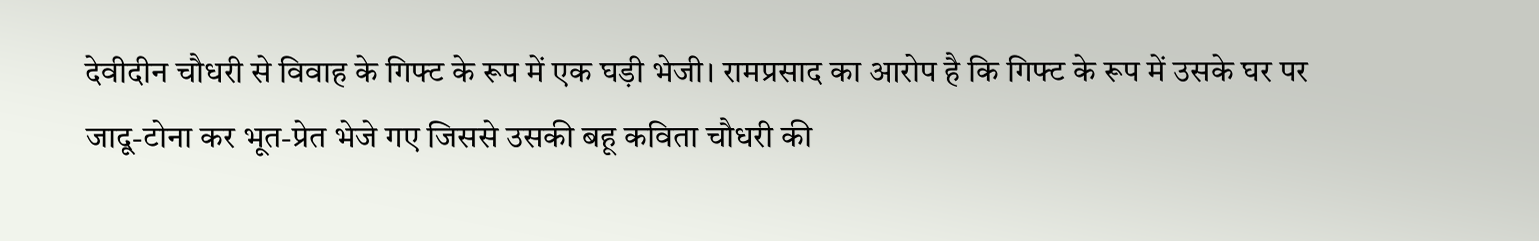देवीदीन चौधरी से विवाह के गिफ्ट के रूप में एक घड़ी भेजी। रामप्रसाद का आरोप है कि गिफ्ट के रूप में उसके घर पर जादू-टोना कर भूत-प्रेत भेजे गए जिससे उसकी बहू कविता चौधरी की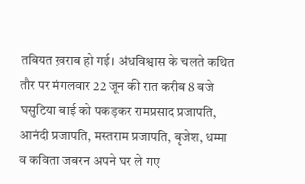तबियत ख़राब हो गई। अंधविश्वास के चलते कथित तौर पर मंगलवार 22 जून की रात करीब 8 बजे घसुटिया बाई को पकड़कर रामप्रसाद प्रजापति, आनंदी प्रजापति, मस्तराम प्रजापति, बृजेश, धम्मा व कविता जबरन अपने घर ले गए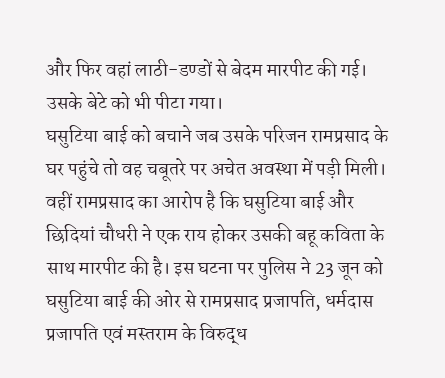और फिर वहां लाठी-डण्डों से बेदम मारपीट की गई। उसके बेटे को भी पीटा गया।
घसुटिया बाई को बचाने जब उसके परिजन रामप्रसाद के घर पहुंचे तो वह चबूतरे पर अचेत अवस्था में पड़ी मिली। वहीं रामप्रसाद का आरोप है कि घसुटिया बाई और छिदियां चौधरी ने एक राय होकर उसकी बहू कविता के साथ मारपीट की है। इस घटना पर पुलिस ने 23 जून को घसुटिया बाई की ओर से रामप्रसाद प्रजापति, धर्मदास प्रजापति एवं मस्तराम के विरुद्ध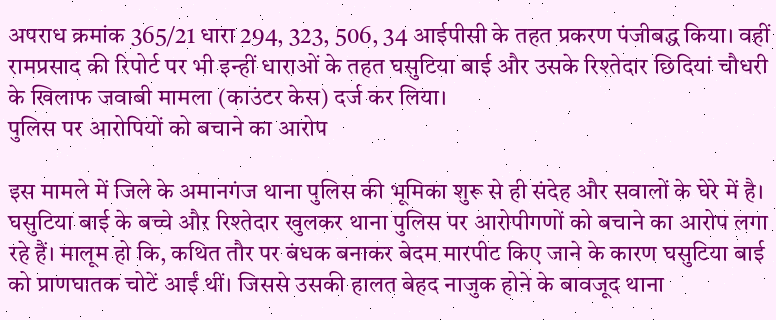अपराध क्रमांक 365/21 धारा 294, 323, 506, 34 आईपीसी के तहत प्रकरण पंजीबद्ध किया। वहीं रामप्रसाद की रिपोर्ट पर भी इन्हीं धाराओं के तहत घसुटिया बाई और उसके रिश्तेदार छिदियां चौधरी के खिलाफ जवाबी मामला (काउंटर केस) दर्ज कर लिया।
पुलिस पर आरोपियों को बचाने का आरोप

इस मामले में जिले के अमानगंज थाना पुलिस की भूमिका शुरू से ही संदेह और सवालों के घेरे में है। घसुटिया बाई के बच्चे और रिश्तेदार खुलकर थाना पुलिस पर आरोपीगणों को बचाने का आरोप लगा रहे हैं। मालूम हो कि, कथित तौर पर बंधक बनाकर बेदम मारपीट किए जाने के कारण घसुटिया बाई को प्राणघातक चोटें आईं थीं। जिससे उसकी हालत बेहद नाजुक होने के बावजूद थाना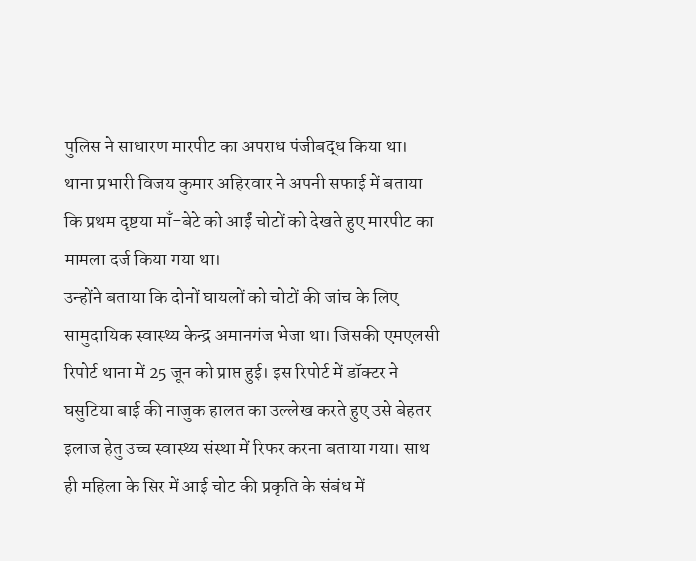पुलिस ने साधारण मारपीट का अपराध पंजीबद्ध किया था। थाना प्रभारी विजय कुमार अहिरवार ने अपनी सफाई में बताया कि प्रथम दृष्टया माँ-बेटे को आईं चोटों को देखते हुए मारपीट का मामला दर्ज किया गया था।
उन्होंने बताया कि दोनों घायलों को चोटों की जांच के लिए सामुदायिक स्वास्थ्य केन्द्र अमानगंज भेजा था। जिसकी एमएलसी रिपोर्ट थाना में 25 जून को प्राप्त हुई। इस रिपोर्ट में डॉक्टर ने घसुटिया बाई की नाजुक हालत का उल्लेख करते हुए उसे बेहतर इलाज हेतु उच्च स्वास्थ्य संस्था में रिफर करना बताया गया। साथ ही महिला के सिर में आई चोट की प्रकृति के संबंध में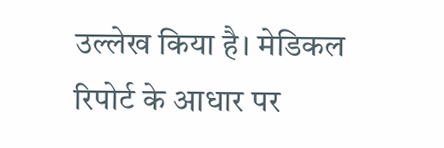उल्लेख किया है। मेडिकल रिपोर्ट के आधार पर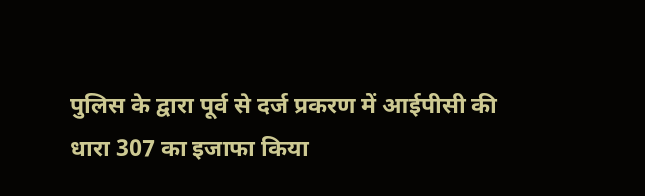पुलिस के द्वारा पूर्व से दर्ज प्रकरण में आईपीसी की धारा 307 का इजाफा किया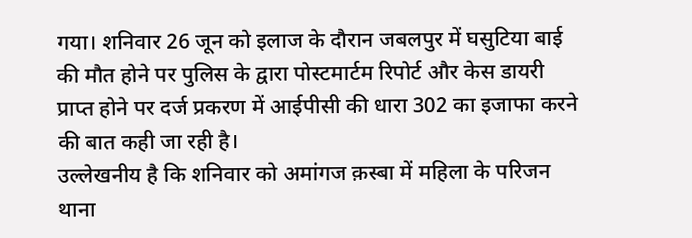गया। शनिवार 26 जून को इलाज के दौरान जबलपुर में घसुटिया बाई की मौत होने पर पुलिस के द्वारा पोस्टमार्टम रिपोर्ट और केस डायरी प्राप्त होने पर दर्ज प्रकरण में आईपीसी की धारा 302 का इजाफा करने की बात कही जा रही है।
उल्लेखनीय है कि शनिवार को अमांगज क़स्बा में महिला के परिजन थाना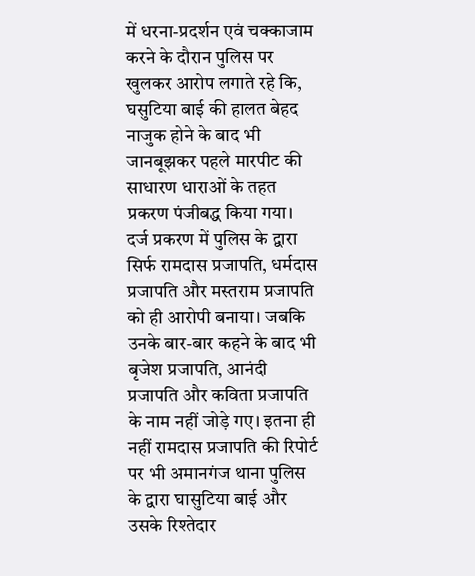में धरना-प्रदर्शन एवं चक्काजाम करने के दौरान पुलिस पर खुलकर आरोप लगाते रहे कि, घसुटिया बाई की हालत बेहद नाजुक होने के बाद भी जानबूझकर पहले मारपीट की साधारण धाराओं के तहत प्रकरण पंजीबद्ध किया गया। दर्ज प्रकरण में पुलिस के द्वारा सिर्फ रामदास प्रजापति, धर्मदास प्रजापति और मस्तराम प्रजापति को ही आरोपी बनाया। जबकि उनके बार-बार कहने के बाद भी बृजेश प्रजापति, आनंदी प्रजापति और कविता प्रजापति के नाम नहीं जोड़े गए। इतना ही नहीं रामदास प्रजापति की रिपोर्ट पर भी अमानगंज थाना पुलिस के द्वारा घासुटिया बाई और उसके रिश्तेदार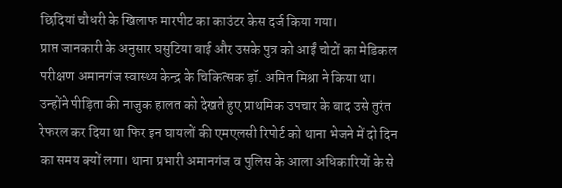छिदियां चौधरी के खिलाफ मारपीट का काउंटर केस दर्ज किया गया।
प्राप्त जानकारी के अनुसार घसुटिया बाई और उसके पुत्र को आईं चोटों का मेडिकल परीक्षण अमानगंज स्वास्थ्य केन्द्र के चिकित्सक ड़ॉ. अमित मिश्रा ने किया था। उन्होंने पीड़िता की नाजुक हालत को देखते हुए प्राथमिक उपचार के बाद उसे तुरंत रेफरल कर दिया था फिर इन घायलों की एमएलसी रिपोर्ट को थाना भेजने में दो दिन का समय क्यों लगा। थाना प्रभारी अमानगंज व पुलिस के आला अधिकारियों के से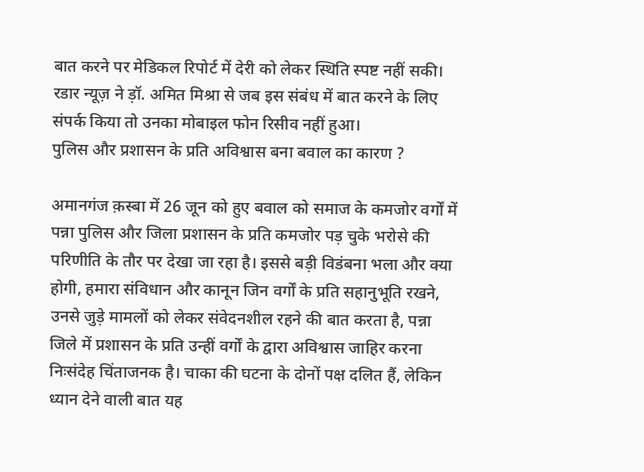बात करने पर मेडिकल रिपोर्ट में देरी को लेकर स्थिति स्पष्ट नहीं सकी। रडार न्यूज़ ने ड़ॉ. अमित मिश्रा से जब इस संबंध में बात करने के लिए संपर्क किया तो उनका मोबाइल फोन रिसीव नहीं हुआ।
पुलिस और प्रशासन के प्रति अविश्वास बना बवाल का कारण ?

अमानगंज क़स्बा में 26 जून को हुए बवाल को समाज के कमजोर वर्गों में पन्ना पुलिस और जिला प्रशासन के प्रति कमजोर पड़ चुके भरोसे की परिणीति के तौर पर देखा जा रहा है। इससे बड़ी विडंबना भला और क्या होगी, हमारा संविधान और कानून जिन वर्गों के प्रति सहानुभूति रखने, उनसे जुड़े मामलों को लेकर संवेदनशील रहने की बात करता है, पन्ना जिले में प्रशासन के प्रति उन्हीं वर्गों के द्वारा अविश्वास जाहिर करना निःसंदेह चिंताजनक है। चाका की घटना के दोनों पक्ष दलित हैं, लेकिन ध्यान देने वाली बात यह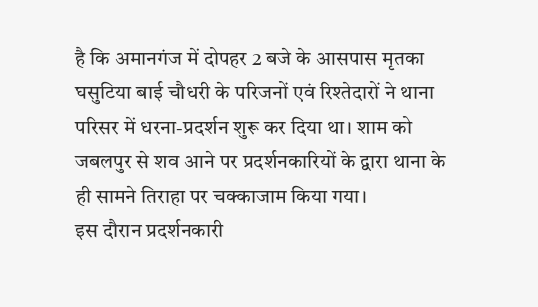है कि अमानगंज में दोपहर 2 बजे के आसपास मृतका घसुटिया बाई चौधरी के परिजनों एवं रिश्तेदारों ने थाना परिसर में धरना-प्रदर्शन शुरू कर दिया था। शाम को जबलपुर से शव आने पर प्रदर्शनकारियों के द्वारा थाना के ही सामने तिराहा पर चक्काजाम किया गया।
इस दौरान प्रदर्शनकारी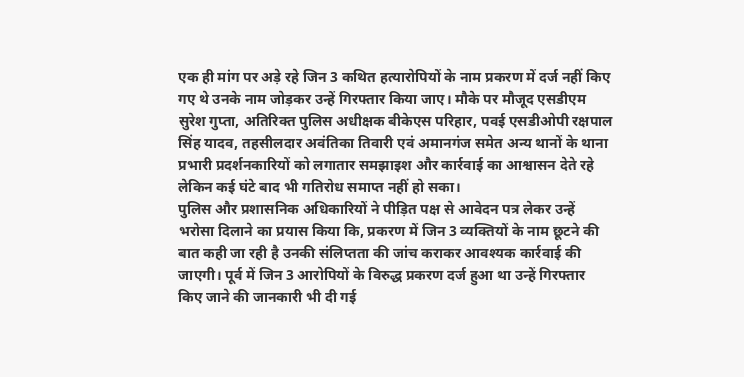एक ही मांग पर अड़े रहे जिन 3 कथित हत्यारोपियों के नाम प्रकरण में दर्ज नहीं किए गए थे उनके नाम जोड़कर उन्हें गिरफ्तार किया जाए। मौके पर मौजूद एसडीएम सुरेश गुप्ता, अतिरिक्त पुलिस अधीक्षक बीकेएस परिहार, पवई एसडीओपी रक्षपाल सिंह यादव, तहसीलदार अवंतिका तिवारी एवं अमानगंज समेत अन्य थानों के थाना प्रभारी प्रदर्शनकारियों को लगातार समझाइश और कार्रवाई का आश्वासन देते रहे लेकिन कई घंटे बाद भी गतिरोध समाप्त नहीं हो सका।
पुलिस और प्रशासनिक अधिकारियों ने पीड़ित पक्ष से आवेदन पत्र लेकर उन्हें भरोसा दिलाने का प्रयास किया कि, प्रकरण में जिन 3 व्यक्तियों के नाम छूटने की बात कही जा रही है उनकी संलिप्तता की जांच कराकर आवश्यक कार्रवाई की जाएगी। पूर्व में जिन 3 आरोपियों के विरुद्ध प्रकरण दर्ज हुआ था उन्हें गिरफ्तार किए जाने की जानकारी भी दी गई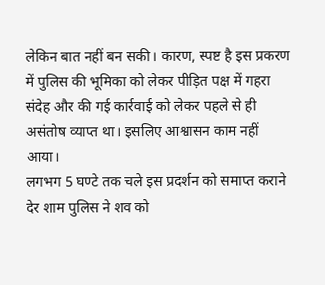लेकिन बात नहीं बन सकी। कारण, स्पष्ट है इस प्रकरण में पुलिस की भूमिका को लेकर पीड़ित पक्ष में गहरा संदेह और की गई कार्रवाई को लेकर पहले से ही असंतोष व्याप्त था। इसलिए आश्वासन काम नहीं आया।
लगभग 5 घण्टे तक चले इस प्रदर्शन को समाप्त कराने देर शाम पुलिस ने शव को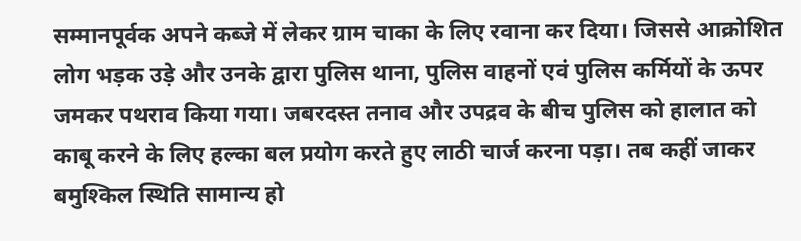सम्मानपूर्वक अपने कब्जे में लेकर ग्राम चाका के लिए रवाना कर दिया। जिससे आक्रोशित लोग भड़क उड़े और उनके द्वारा पुलिस थाना, पुलिस वाहनों एवं पुलिस कर्मियों के ऊपर जमकर पथराव किया गया। जबरदस्त तनाव और उपद्रव के बीच पुलिस को हालात को काबू करने के लिए हल्का बल प्रयोग करते हुए लाठी चार्ज करना पड़ा। तब कहीं जाकर बमुश्किल स्थिति सामान्य हो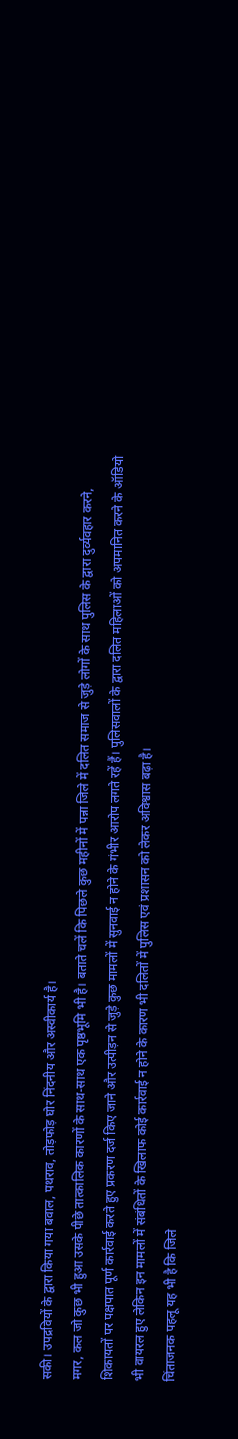सकी। उपद्रवियों के द्वारा किया गया बवाल, पथराव, तोड़फोड़ घोर निंदनीय और अस्वीकार्य है।
मगर, कल जो कुछ भी हुआ उसके पीछे तात्कालिक कारणों के साथ-साथ एक पृष्ठभूमि भी है। बताते चलें कि पिछले कुछ महीनों में पन्ना जिले में दलित समाज से जुड़े लोगों के साथ पुलिस के द्वारा दुर्व्यवहार करने, शिकायतों पर पक्षपात पूर्ण कार्रवाई करते हुए प्रकरण दर्ज किए जाने और उत्पीड़न से जुड़े कुछ मामलों में सुनवाई न होने के गंभीर आरोप लगते रहें हैं। पुलिसवालों के द्वारा दलित महिलाओं को अपमानित करने के ऑडियो भी वायरल हुए लेकिन इन मामलों में संबंधितों के खिलाफ कोई कार्रवाई न होने के कारण भी दलितों में पुलिस एवं प्रशासन को लेकर अविश्वास बढ़ा है।
चिंताजनक पहलू यह भी है कि जिले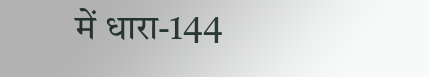में धारा-144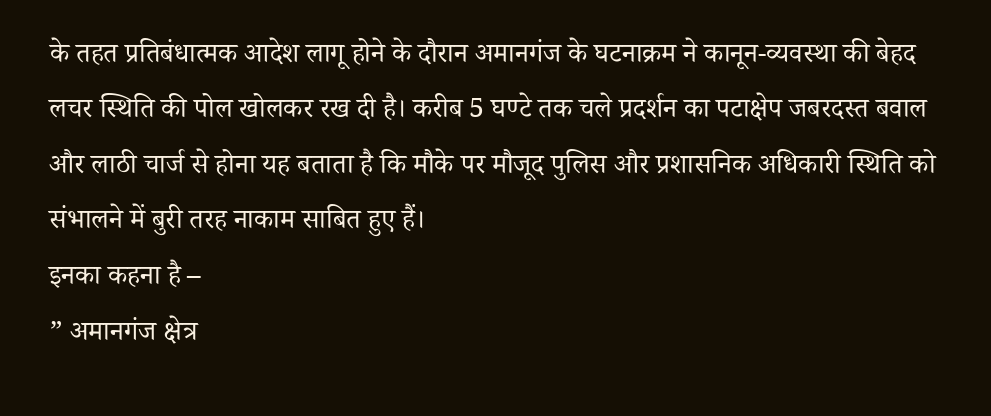के तहत प्रतिबंधात्मक आदेश लागू होने के दौरान अमानगंज के घटनाक्रम ने कानून-व्यवस्था की बेहद लचर स्थिति की पोल खोलकर रख दी है। करीब 5 घण्टे तक चले प्रदर्शन का पटाक्षेप जबरदस्त बवाल और लाठी चार्ज से होना यह बताता है कि मौके पर मौजूद पुलिस और प्रशासनिक अधिकारी स्थिति को संभालने में बुरी तरह नाकाम साबित हुए हैं।
इनका कहना है –
” अमानगंज क्षेत्र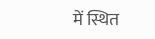में स्थित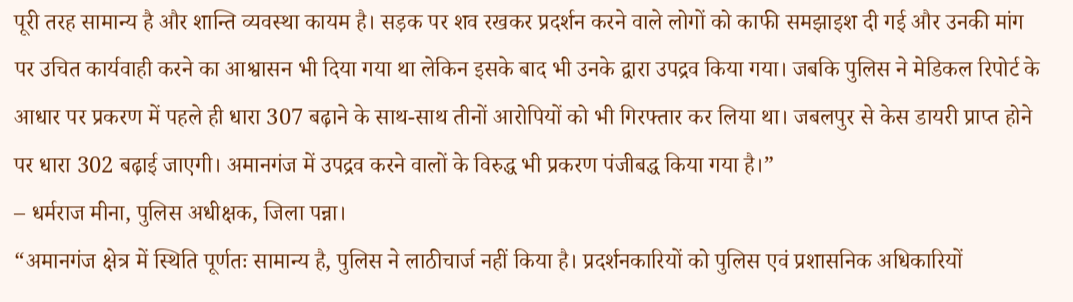पूरी तरह सामान्य है और शान्ति व्यवस्था कायम है। सड़क पर शव रखकर प्रदर्शन करने वाले लोगों को काफी समझाइश दी गई और उनकी मांग पर उचित कार्यवाही करने का आश्वासन भी दिया गया था लेकिन इसके बाद भी उनके द्वारा उपद्रव किया गया। जबकि पुलिस ने मेडिकल रिपोर्ट के आधार पर प्रकरण में पहले ही धारा 307 बढ़ाने के साथ-साथ तीनों आरोपियों को भी गिरफ्तार कर लिया था। जबलपुर से केस डायरी प्राप्त होने पर धारा 302 बढ़ाई जाएगी। अमानगंज में उपद्रव करने वालों के विरुद्ध भी प्रकरण पंजीबद्ध किया गया है।”
– धर्मराज मीना, पुलिस अधीक्षक, जिला पन्ना।
“अमानगंज क्षेत्र में स्थिति पूर्णतः सामान्य है, पुलिस ने लाठीचार्ज नहीं किया है। प्रदर्शनकारियों को पुलिस एवं प्रशासनिक अधिकारियों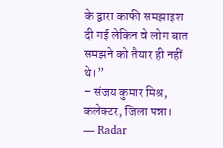के द्वारा काफी समझाइश दी गई लेकिन वे लोग बात समझने को तैयार ही नहीं थे।”
– संजय कुमार मिश्र, कलेक्टर, जिला पन्ना।
— Radar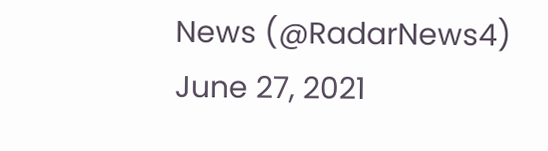News (@RadarNews4) June 27, 2021